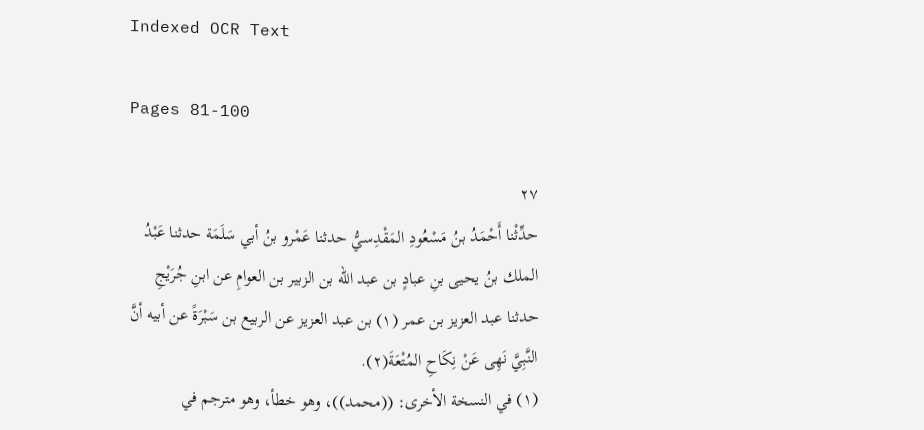Indexed OCR Text

Pages 81-100

٢٧
حدِّثْنا أَحْمَدُ بنُ مَسْعُودِ المَقْدِسيُّ حدثنا عَمْرو بنُ أبي سَلَمَة حدثنا عَبْدُ
الملك بنُ يحيى بنِ عبادٍ بن عبد الله بن الزبير بن العوامِ عن ابنِ جُرَيْجِ
حدثنا عبد العزيز بن عمر (١) بن عبد العزيز عن الربيع بن سَبْرَةً عن أبيه أنَّ
النَّبِيَّ نَهِى عَنْ نِكَاحِ المُتْعَةَ(٢).
(١) في النسخة الأخرى: ((محمد))، وهو خطأ، وهو مترجم في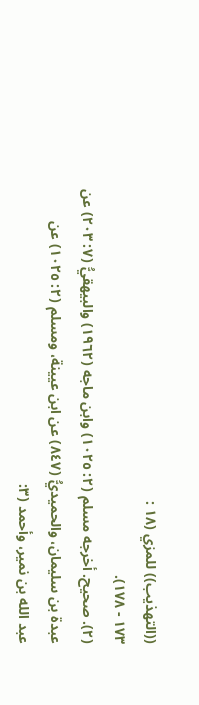((التهذيب)) للمزي (١٨ :
١٧٣ - ١٧٨).
(٢). صحيح. أخرجه مسلم (٢: ١٠٢٥) وابن ماجه (١٩٦٢) والبيهقيُّ (٧: ٢٠٣) عن
عبدة بن سليمان، والحميديُّ (٨٤٧) عن ابن عيينة، ومسلم (٢: ١٠٢٥) عن
عبد الله بن نمير، وأحمد (٣: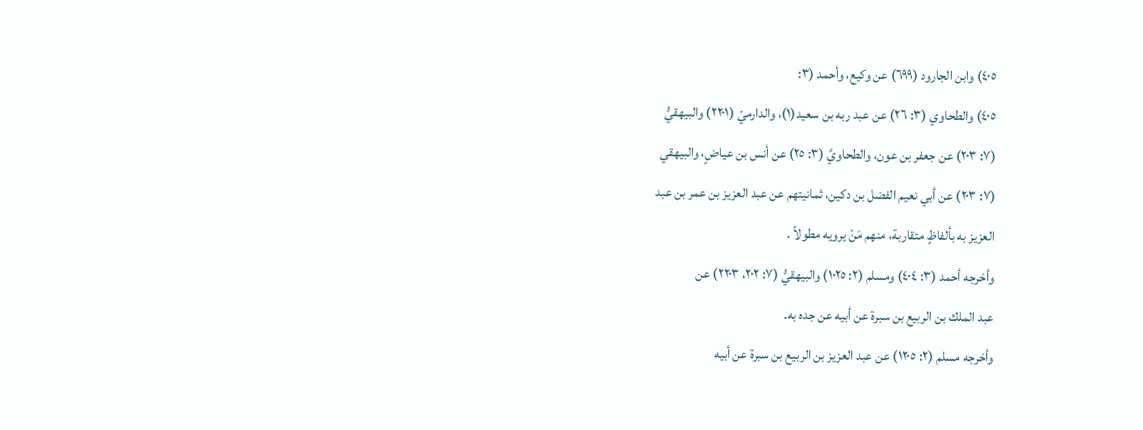٤٠٥) وابن الجارود (٦٩٩) عن وكيع، وأحمد (٣:
٤٠٥) والطحاوي (٣: ٢٦) عن عبد ربه بن سعيد(١)، والدارميّ (٢٢٠١) والبيهقيُّ
(٧: ٢٠٣) عن جعفر بن عون، والطحاويَّ (٣: ٢٥) عن أنس بن عياضٍ، والبيهقي
(٧: ٢٠٣) عن أبي نعيم الفضل بن دكين، ثمانيتهم عن عبد العزيز بن عمر بن عبد
العزيز به بألفاظٍ متقاربة، منهم مَنْ يرويه مطولاً .
وأخرجه أحمد (٣: ٤٠٤) ومسلم (٢: ١٠٢٥) والبيهقيُّ (٧: ٢٠٢، ٢٢٠٣) عن
عبد الملك بن الربيع بن سبرة عن أبيه عن جده به.
وأخرجه مسلم (٢: ١٢٠٥) عن عبد العزيز بن الربيع بن سبرة عن أبيه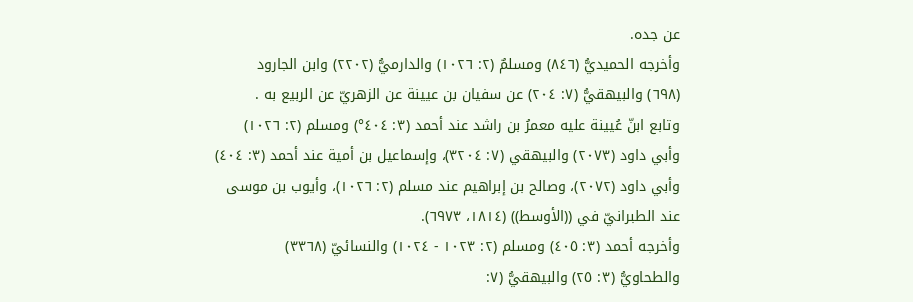عن جده.
وأخرجه الحميديُّ (٨٤٦) ومسلمٌ (٢: ١٠٢٦) والدارميُّ (٢٢٠٢) وابن الجارود
(٦٩٨) والبيهقيُّ (٧: ٢٠٤) عن سفيان بن عيينة عن الزهريّ عن الربيع به .
وتابع ابنّ عُيينة عليه معمرُ بن راشد عند أحمد (٣: ٤٠٤°) ومسلم (٢: ١٠٢٦)
وأبي داود (٢٠٧٣) والبيهقي (٧: ٣٢٠٤)، وإسماعيل بن أمية عند أحمد (٣: ٤٠٤)
وأبي داود (٢٠٧٢)، وصالح بن إبراهيم عند مسلم (٢: ١٠٢٦)، وأيوب بن موسى
عند الطبرانيّ في ((الأوسط)) (١٨١٤، ٦٩٧٣).
وأخرجه أحمد (٣: ٤٠٥) ومسلم (٢: ١٠٢٣ - ١٠٢٤) والنسائيّ (٣٣٦٨)
والطحاويُّ (٣: ٢٥) والبيهقيُّ (٧: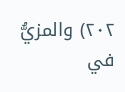٢٠٢) والمزيُّ في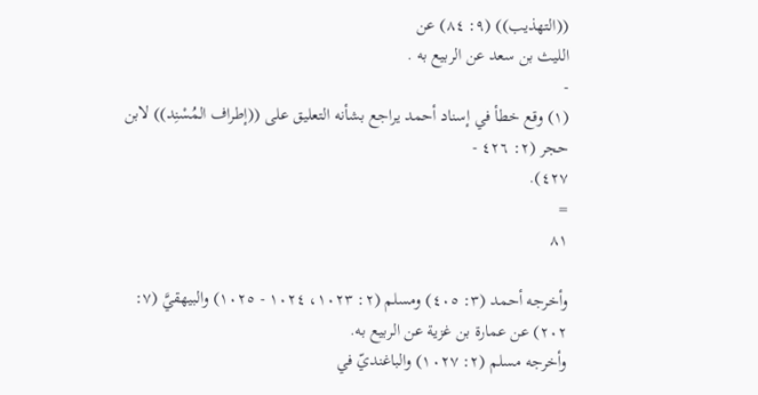((التهذيب)) (٩: ٨٤) عن
الليث بن سعد عن الربيع به .
-
(١) وقع خطأ في إسناد أحمد يراجع بشأنه التعليق على ((إطراف المُسْنِد)) لابن حجر (٢: ٤٢٦ -
٤٢٧).
=
٨١

وأخرجه أحمد (٣: ٤٠٥) ومسلم (٢: ١٠٢٣، ١٠٢٤ - ١٠٢٥) والبيهقيَّ (٧:
٢٠٢) عن عمارة بن غزية عن الربيع به.
وأخرجه مسلم (٢: ١٠٢٧) والباغنديّ في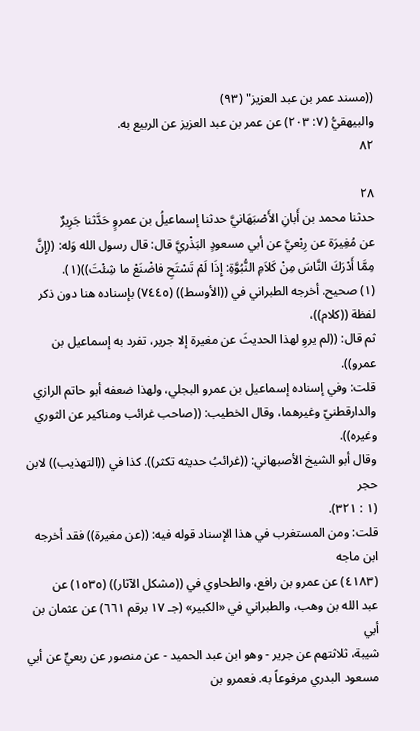((مسند عمر بن عبد العزيز" (٩٣)
والبيهقيُّ (٧: ٢٠٣) عن عمر بن عبد العزيز عن الربيع به.
٨٢

٢٨
حدثنا محمد بن أَبانِ الأَصْبَهَانيَّ حدثنا إسماعيلُ بن عمروٍ حَدَّثنا جَرِيرٌ
عن مُغِيرَة عن رِبْعيَّ عن أبي مسعودٍ البَذْريَّ قال: قال رسول الله وَله: ((إِنَّ
مِمَّا أَدْرَكَ النَّاسَ مِنْ كَلاَمِ النُّبُوَّةِ: إِذَا لَمْ تَسْتَحِ فاضْنَعْ ما شِئْتَ))(١).
(١) صحيح. أخرجه الطبراني في ((الأوسط)) (٧٤٤٥) بإسناده هنا دون ذكر لفظة ((كلام))،
ثم قال: ((لم يروِ لهذا الحديثَ عن مغيرة إلا جرير، تفرد به إسماعيل بن عمرو)).
قلت: وفي إسناده إسماعيل بن عمرو البجلي، ولهذا ضعفه أبو حاتم الرازي
والدارقطنيّ وغيرهما، وقال الخطيب: ((صاحب غرائب ومناكير عن الثوري وغيره)).
وقال أبو الشيخ الأصبهاني: ((غرائبُ حديثه تكثر)). كذا في ((التهذيب)) لابن حجر
(١ : ٣٢١).
قلت: ومن المستغرب في هذا الإسناد قوله فيه: ((عن مغيرة)) فقد أخرجه ابن ماجه
(٤١٨٣) عن عمرو بن رافع، والطحاوي في ((مشكل الآثار)) (١٥٣٥) عن
عبد الله بن وهب، والطبراني في «الكبير» (جـ ١٧ برقم ٦٦١) عن عثمان بن أبي
شيبة، ثلاثتهم عن جرير - وهو ابن عبد الحميد - عن منصور عن ربعيٍّ عن أبي
مسعود البدري مرفوعاً به. فعمرو بن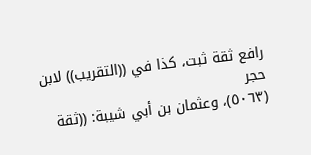رافع ثقة ثبت، كذا في ((التقريب)) لابن حجر
(٥٠٦٣)، وعثمان بن أبي شيبة: ((ثقة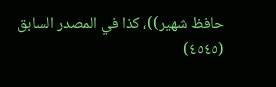حافظ شهير))، كذا في المصدر السابق
(٤٥٤٥)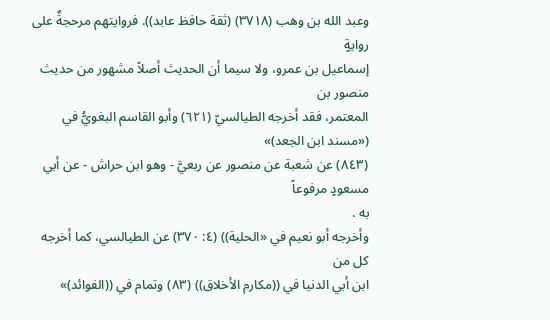وعبد الله بن وهب (٣٧١٨) (ثقة حافظ عابد)). فروايتهم مرحجةٌ على روايةٍ
إسماعيل بن عمرو، ولا سيما أن الحديث أصلاً مشهور من حديث منصور بن
المعتمر، فقد أخرجه الطيالسيّ (٦٢١) وأبو القاسم البغويُّ في («مسند ابن الجعد)»
(٨٤٣) عن شعبة عن منصور عن ربعيَّ - وهو ابن حراش - عن أبي مسعودٍ مرفوعاً
به .
وأخرجه أبو نعيم في «الحلية)) (٤: ٣٧٠) عن الطيالسي، كما أخرجه كل من
ابن أبي الدنيا في ((مكارم الأخلاق)) (٨٣) وتمام في ((الفوائد)»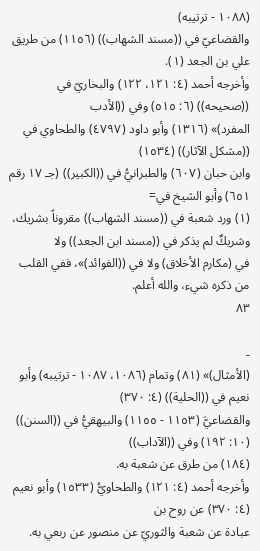(١٠٨٨ - ترتيبه)
والقضاعيّ في ((مسند الشهاب)) (١١٥٦) من طريق علي بن الجعد (١).
وأخرجه أحمد (٤: ١٢١، ١٢٢) والبخاريّ في ((صحيحه)) (٦: ٥١٥) وفي ((الأدب
المفرد)» (١٣١٦) وأبو داود (٤٧٩٧) والطحاوي في ((مشكل الآثار)) (١٥٣٤)
وابن حبان (٦٠٧) والطبرانيُّ في ((الكبير)) (جـ ١٧ رقم ٦٥١) وأبو الشيخ في=
(١) ورد شعبة في ((مسند الشهاب)) مقروناً بشريك، وشريكٌ لم يذكر في ((مسند ابن الجعد)) ولا
في (مكارم الأخلاق) ولا في ((الفوائد)»، ففي القلب من ذكره شيء، والله أعلم.
٨٣

۔
(الأمثال)» (٨١) وتمام (١٠٨٦، ١٠٨٧ - ترتيبه) وأبو نعيم في ((الحلية)) (٤: ٣٧٠)
والقضاعيَّ (١١٥٣ - ١١٥٥) والبيهقيُّ في ((السنن)) (١٠: ١٩٢) وفي ((الآداب))
(١٨٤) من طرق عن شعبة به.
وأخرجه أحمد (٤: ١٢١) والطحاويُّ (١٥٣٣) وأبو نعيم (٤: ٣٧٠) عن روح بن
عبادة عن شعبة والثوريّ عن منصور عن ربعي به.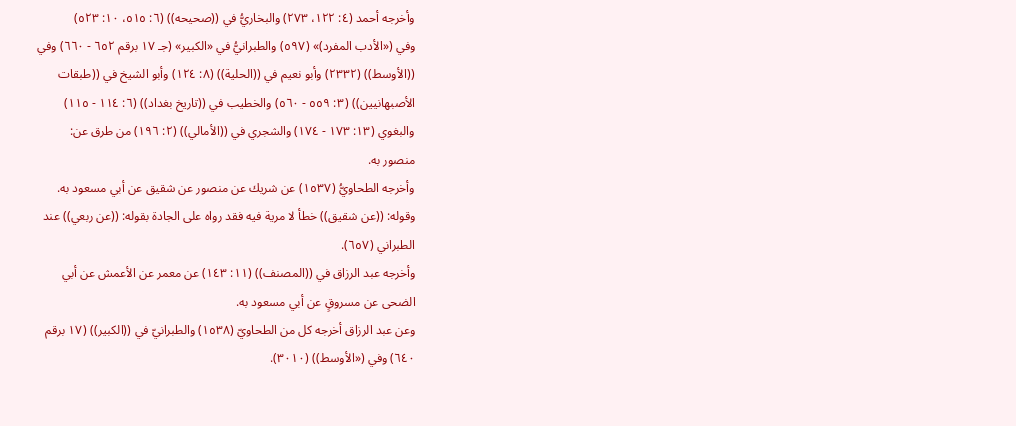وأخرجه أحمد (٤: ١٢٢، ٢٧٣) والبخاريُّ في ((صحيحه)) (٦: ٥١٥، ١٠: ٥٢٣)
وفي («الأدب المفرد)» (٥٩٧) والطبرانيُّ في «الكبير» (جـ ١٧ برقم ٦٥٢ - ٦٦٠) وفي
((الأوسط)) (٢٣٣٢) وأبو نعيم في ((الحلية)) (٨: ١٢٤) وأبو الشيخ في ((طبقات
الأصبهانيين)) (٣: ٥٥٩ - ٥٦٠) والخطيب في ((تاريخ بغداد)) (٦: ١١٤ - ١١٥)
والبغوي (١٣: ١٧٣ - ١٧٤) والشجري في ((الأمالي)) (٢: ١٩٦) من طرق عن:
منصور به.
وأخرجه الطحاويُّ (١٥٣٧) عن شريك عن منصور عن شقيق عن أبي مسعود به.
وقوله: ((عن شقيق)) خطأ لا مرية فيه فقد رواه على الجادة بقوله: ((عن ربعي)) عند
الطبراني (٦٥٧).
وأخرجه عبد الرزاق في ((المصنف)) (١١: ١٤٣) عن معمر عن الأعمش عن أبي
الضحى عن مسروقٍ عن أبي مسعود به.
وعن عبد الرزاق أخرجه كل من الطحاويّ (١٥٣٨) والطبرانيّ في ((الكبير)) (١٧ برقم
٦٤٠) وفي («الأوسط)) (٣٠١٠).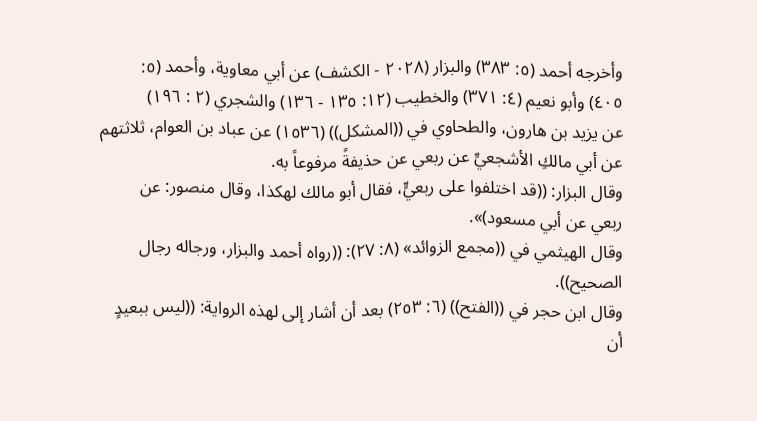وأخرجه أحمد (٥: ٣٨٣) والبزار (٢٠٢٨ - الكشف) عن أبي معاوية، وأحمد (٥:
٤٠٥) وأبو نعيم (٤: ٣٧١) والخطيب (١٢: ١٣٥ - ١٣٦) والشجري (٢ : ١٩٦)
عن يزيد بن هارون، والطحاوي في ((المشكل)) (١٥٣٦) عن عباد بن العوام، ثلاثتهم
عن أبي مالكِ الأشجعيِّ عن ربعي عن حذيفةً مرفوعاً به.
وقال البزار: ((قد اختلفوا على ربعيٍّ، فقال أبو مالك لهكذا، وقال منصور: عن
ربعي عن أبي مسعود)».
وقال الهيثمي في ((مجمع الزوائد» (٨: ٢٧): ((رواه أحمد والبزار، ورجاله رجال
الصحيح)).
وقال ابن حجر في ((الفتح)) (٦: ٢٥٣) بعد أن أشار إلى لهذه الرواية: ((ليس ببعيدٍ
أن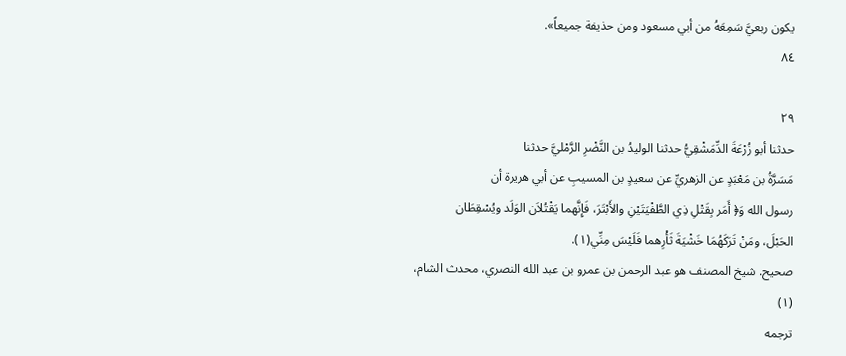يكون ربعيَّ سَمِعَهُ من أبي مسعود ومن حذيفة جميعاً».
٨٤

٢٩
حدثنا أبو زُرْعَةَ الدِّمَشْقِيُّ حدثنا الوليدُ بن النَّضْرِ الرَّمْليَّ حدثنا
مَسَرَّةُ بن مَعْبَدٍ عن الزهريِّ عن سعيدٍ بن المسيبِ عن أبي هريرة أن
رسول الله وَ﴿ أَمَر بِقَتْلِ ذِي الطَّفْيَتَيْنِ والأَبْتَرَ، فَإِنَّهما يَقْتُلاَن الوَلَد ويُسْقِطَان
الحَبْلَ، ومَنْ تَرَكَهُمَا خَشْيَةَ ثَأْرِهما فَلَيْسَ مِنِّي(١).
صحيح. شيخ المصنف هو عبد الرحمن بن عمرو بن عبد الله النصري، محدث الشام،
(١)
ترجمه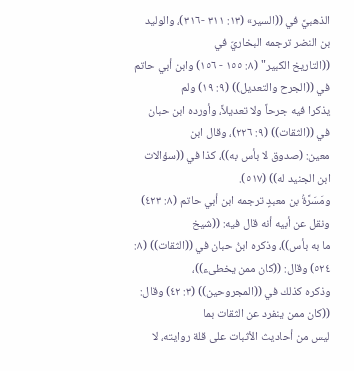الذهبيَّ في ((السير» (١٣: ٣١١ -٣١٦)، والوليد بن النضر ترجمه البخاريّ في
((التاريخ الكبير" (٨: ١٥٥ - ١٥٦) وابن أبي حاتم في ((الجرح والتعديل)) (٩: ١٩) ولم
يذكرا فيه جرحاً ولا تعديلاً، وأورده ابن حبان في ((الثقات)) (٩: ٢٢٦)، وقال ابن
معین: (صدوق لا بأس به))، كذا في ((سؤالات ابن الجنيد له)) (٥١٧).
ومَسَرَّةُ بن معبدٍ ترجمه ابن أبي حاتم (٨: ٤٢٣) ونقل عن أبيه أنه قال فيه: ((شيخ
ما به بأس))، وذكره ابنُ حبان في ((الثقات)) (٨: ٥٢٤) وقال: ((كان ممن يخطىء))،
وذكره كذلك في ((المجروحين)) (٣: ٤٢) وقال: ((كان ممن ينفرد عن الثقات بما
ليس من أحاديث الأثبات على قلة روايته، لا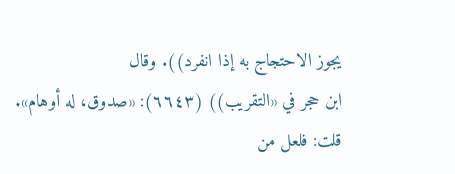يجوز الاحتجاج به إذا انفرد)). وقال
ابن حجر في «التقريب)) (٦٦٤٣): «صدوق، له أوهام».
قلت: فلعل من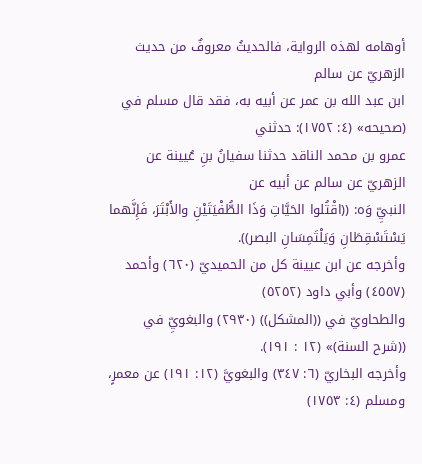أوهامه لهذه الرواية، فالحديثُ معروفٌ من حديث الزهريّ عن سالم
ابن عبد الله بن عمر عن أبيه به، فقد قال مسلم في (صحيحه» (٤: ١٧٥٢): حدثني
عمرو بن محمد الناقد حدثنا سفيانُ بنِ عُيينة عن الزهريّ عن سالم عن أبيه عن
النبيِّ وَه: ((اقْتُلوا الحَيَّاتِ وَذَا الطُّفْيَتَيْنِ والأَبْتَرَ، فَإِنَّهما يَسْتَسْقِطَانِ وَيَلْتَمِسَانِ البصر)).
وأخرجه عن ابن عيينة كل من الحميديّ (٦٢٠) وأحمد (٤٥٥٧) وأبي داود (٥٢٥٢)
والطحاويّ في ((المشكل)) (٢٩٣٠) والبغويِّ في ((شرح السنة)» (١٢ : ١٩١).
وأخرجه البخاريّ (٦: ٣٤٧) والبغويَّ (١٢: ١٩١) عن معمرٍ، ومسلم (٤: ١٧٥٣)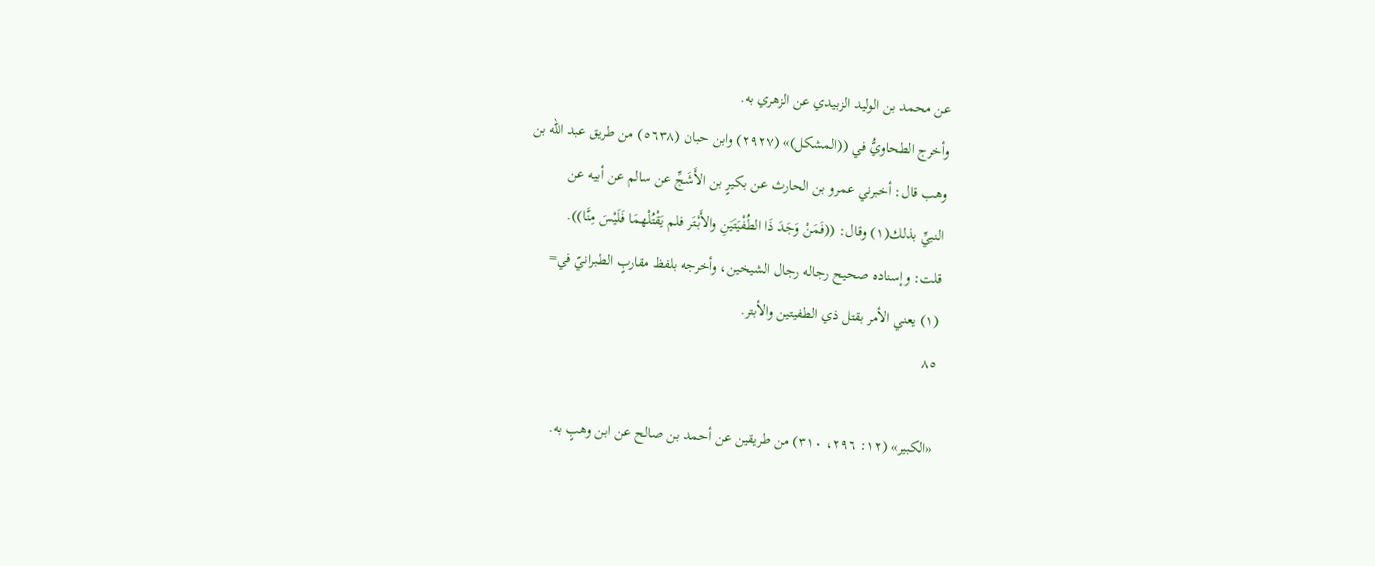عن محمد بن الوليد الزبيدي عن الزهري به.
وأخرج الطحاويُّ في ((المشكل)» (٢٩٢٧) وابن حبان (٥٦٣٨) من طريق عبد الله بن
وهب قال: أخبرني عمرو بن الحارث عن بكيرٍ بن الأَشَجِّ عن سالم عن أبيه عن
النبيِّ بذلك(١) وقال: ((فَمَنْ وَجَدَ ذَا الطُفْيَتَيَنِ والأَبْتَر فلم يَقْتُلْهمَا فَلَيْسَ مِنَّا)).
قلت: وإسناده صحيح رجاله رجال الشيخين، وأخرجه بلفظ مقاربٍ الطبرانيّ في=
(١) يعني الأمر بقتل ذي الطفيتين والأبتر.
٨٥

«الكبير» (١٢: ٢٩٦، ٣١٠) من طريقين عن أحمد بن صالح عن ابن وهبٍ به.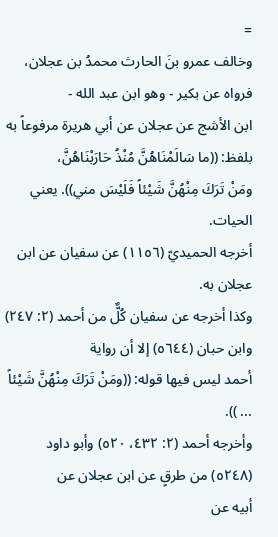=
وخالف عمرو بنَ الحارث محمدُ بن عجلان، فرواه عن بكير - وهو ابن عبد الله -
ابن الأشج عن عجلان عن أبي هريرة مرفوعاً به بلفظ: ((ما سَالَمْنَاهُنَّ مُنْذُ حَارَبْنَاهُنَّ،
ومَنْ تَرَكَ مِنْهُنَّ شَيْئاً فَلَيْسَ مني)). يعني الحيات.
أخرجه الحميديّ (١١٥٦) عن سفيان عن ابن عجلان به.
وكذا أخرجه عن سفيان كُلٌّ من أحمد (٢: ٢٤٧) وابن حبان (٥٦٤٤) إلا أن رواية
أحمد ليس فيها قوله: ((ومَنْ تَرَكَ مِنْهُنَّ شَيْئاً ... )).
وأخرجه أحمد (٢: ٤٣٢، ٥٢٠) وأبو داود (٥٢٤٨) من طرقٍ عن ابن عجلان عن
أبيه عن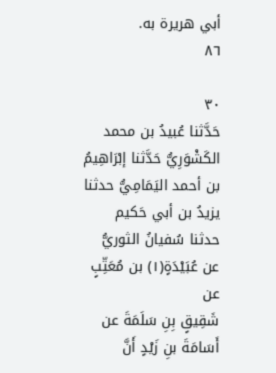أبي هريرة به.
٨٦

٣٠
حَدَّثنا عُبيدُ بن محمد الكَشْوَرِيُّ حَدَّثنا إبْرَاهِيمُ بن أحمد اليَمَامِيُّ حدثنا
يزيدُ بن أبي حَكيم حدثنا سُفيانُ الثوريُّ عن عُبَيْدَةٍ(١) بن مُعَتِّبٍ عن
شَقِيقٍ بِنِ سَلَمَةَ عن أَسَامَةَ بنِ زَيْدٍ أَنَّ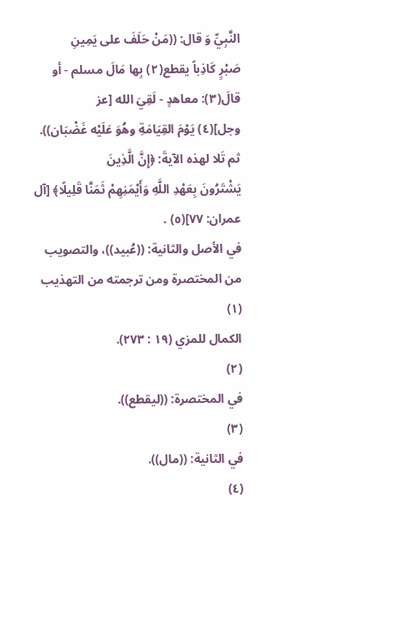النَّبِيِّ وَ قال: ((مَنْ حَلَفَ على يَمِينِ
صَبْرٍ كَاذِباً يقطع(٢) بِها مَالَ مسلم - أو قالَ(٣): معاهدٍ - لَقِيَ الله [عز
وجل](٤) يَوْمَ القِيَامَةِ وهُوَ عَلَيْه غَضْبَان)). ثم تَلا لهذه الآيةَ: ﴿إِنَّ الَّذِينَ
يَشْتَرُونَ بِعَهْدِ اللَّهِ وَأَيْمَنِهِمْ ثَمَنَّا قَلِيلًا﴾ [آل عمران: ٧٧](٥) .
في الأصل والثانية: ((عُبيد))، والتصويب من المختصرة ومن ترجمته من التهذيب
(١)
الكمال للمزي (١٩ : ٢٧٣).
(٢)
في المختصرة: ((ليقطع)).
(٣)
في الثانية: ((مال)).
(٤)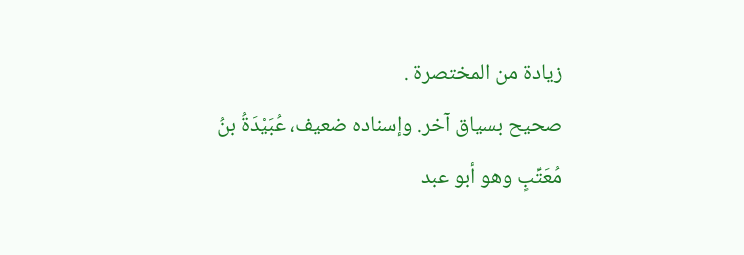زيادة من المختصرة .
صحيح بسياق آخر. وإسناده ضعيف، عُبَيْدَةُ بنُ مُعَتِّبٍ وهو أبو عبد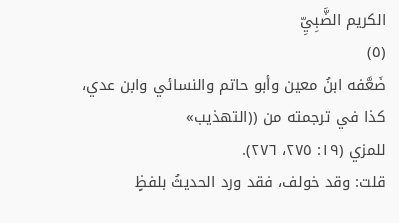الكريم الضَّبِيِّ
(٥)
ضَعَّفه ابنُ معين وأبو حاتم والنسائي وابن عدي، كذا في ترجمته من ((التهذيب»
للمزي (١٩: ٢٧٥، ٢٧٦).
قلت: وقد خولف، فقد ورد الحديثُ بلفظٍ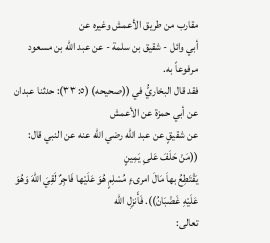مقارب من طريق الأعمش وغيره عن
أبي وائل - شقيق بن سلمة - عن عبد الله بن مسعود مرفوعاً به.
فقد قال البخاريُّ في ((صحيحه) (٥: ٣٣): حدثنا عبدان عن أبي حمزة عن الأعمش
عن شقيقٍ عن عبد الله رضي الله عنه عن النبي قال: ((مَنْ حَلَفَ عَلىِ يَمِينٍ
يَقْتَطِعُ بهاَ مَالَ امرىءٍ مُسْلِمٍ هُوَ عَلَيْها فَاجِرٌ لَقِيَ اللهَ وَهُوَ عَلَيْهِ غَضْبَانُ)). فَأَنزِل الله
تعالى: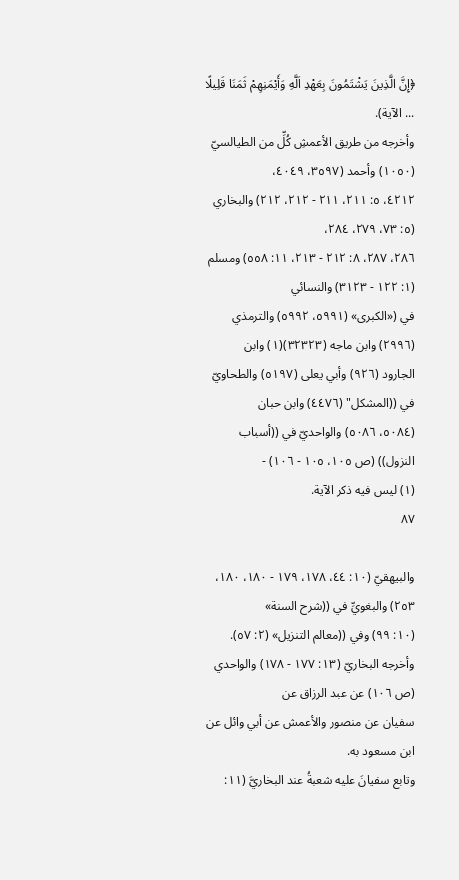﴿إِنَّ الَّذِينَ يَشْتَمُونَ بِعَهْدِ اَلَّهِ وَأَيْمَنِهِمْ ثَمَنَا قَلِيلًا ... الآية).
وأخرجه من طريق الأعمشِ كُلِّ من الطيالسيّ (١٠٥٠) وأحمد (٣٥٩٧، ٤٠٤٩،
٤٢١٢، ٥: ٢١١، ٢١١ - ٢١٢، ٢١٢) والبخاري (٥: ٧٣، ٢٧٩، ٢٨٤،
٢٨٦، ٢٨٧، ٨: ٢١٢ - ٢١٣، ١١: ٥٥٨) ومسلم (١: ١٢٢ - ٣١٢٣) والنسائي
في («الكبرى» (٥٩٩١، ٥٩٩٢) والترمذي (٢٩٩٦) وابن ماجه (٣٢٣٢٣)(١) وابن
الجارود (٩٢٦) وأبي يعلى (٥١٩٧) والطحاويّ في ((المشكل" (٤٤٧٦) وابن حبان
(٥٠٨٤، ٥٠٨٦) والواحديّ في ((أسباب النزول)) (ص ١٠٥، ١٠٥ - ١٠٦) -
(١) ليس فيه ذكر الآية.
٨٧

والبيهقيّ (١٠: ٤٤، ١٧٨، ١٧٩ - ١٨٠، ١٨٠، ٢٥٣) والبغويِّ في ((شرح السنة»
(١٠: ٩٩) وفي ((معالم التنزيل» (٢: ٥٧).
وأخرجه البخاريّ (١٣: ١٧٧ - ١٧٨) والواحدي (ص ١٠٦) عن عبد الرزاق عن
سفيان عن منصور والأعمش عن أبي وائل عن ابن مسعود به.
وتابع سفيانَ عليه شعبةُ عند البخاريَّ (١١: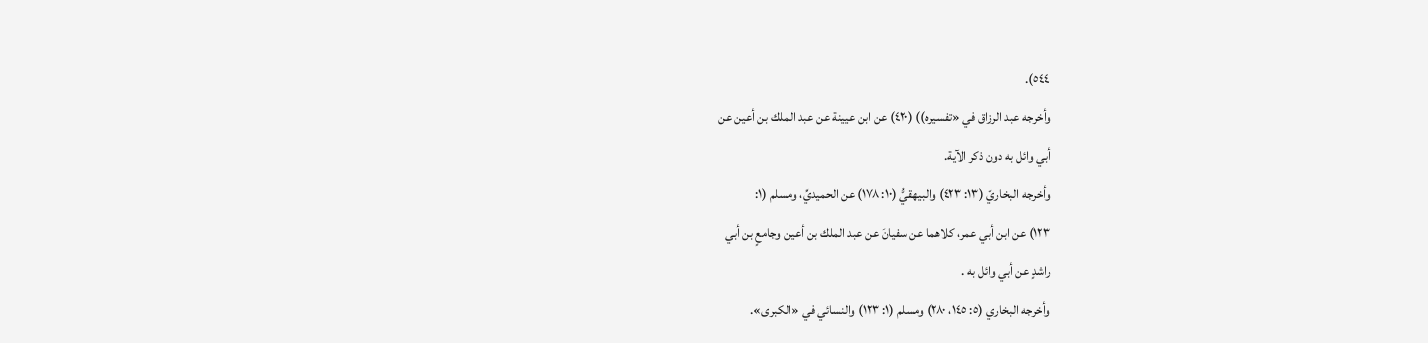٥٤٤).
وأخرجه عبد الرزاق في «تفسيره)) (٤٢٠) عن ابن عيينة عن عبد الملك بن أعين عن
أبي وائل به دون ذكر الآية.
وأخرجه البخاريّ (١٣: ٤٢٣) والبيهقيُّ (١٠: ١٧٨) عن الحميديِّ، ومسلم (١:
١٢٣) عن ابن أبي عمر، كلاهما عن سفيانَ عن عبد الملك بن أعين وجامعٍ بن أبي
راشدٍ عن أبي وائل به .
وأخرجه البخاري (٥: ١٤٥، ٢٨٠) ومسلم (١: ١٢٣) والنسائي في «الكبرى».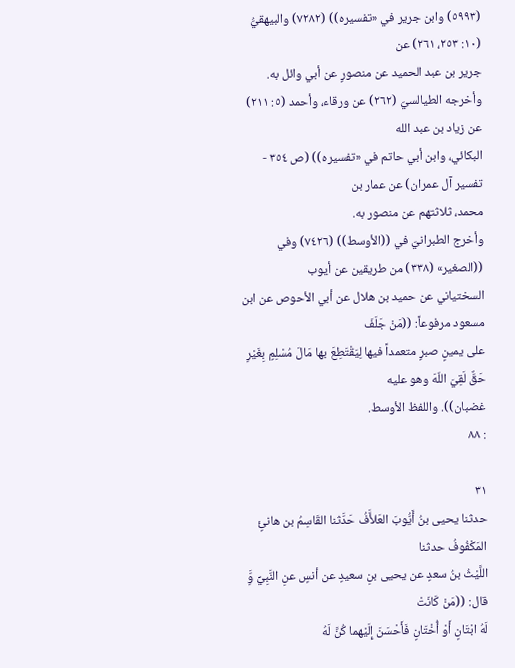(٥٩٩٣) وابن جرير في «تفسيره)) (٧٢٨٢) والبيهقيُّ (١٠: ٢٥٣، ٢٦١) عن
جریر بن عبد الحمید عن منصورٍ عن أبي وائل به.
وأخرجه الطيالسيّ (٢٦٢) عن ورقاء، وأحمد (٥: ٢١١) عن زياد بن عبد الله
البكائي، وابن أبي حاتم في «تفسيره)) (ص ٣٥٤ - تفسير آل عمران) عن عمار بن
محمد، ثلاثتهم عن منصور به.
وأخرج الطبرانيّ في ((الأوسط)) (٧٤٢٦) وفي ((الصغير» (٣٣٨) من طريقين عن أيوب
السختياني عن حميد بن هلال عن أبي الأحوص عن ابن مسعود مرفوعاً: ((مَنْ جَلَفَ
على يمينٍ صبرٍ متعمداً فيها لِيَقْتَطِعَ بها مَالَ مُسْلِمٍ بِغَيْرِ حَقٌّ لَقِيَ اللّهَ وهو عليه
غضبان)). واللفظ الأوسط.
: ٨٨

٣١
حدثنا يحيى بنُ أَيُّوبَ العَلأَّفُ حَدَّثنا القَاسِمُ بن هانئٍ المَكْفُوفُ حدثنا
اللَّيْثُ بنُ سعدٍ عن يحيى بنِ سعيدٍ عن أنسٍ عنِ النَّبِيِّ وَِّ قال: ((مَنْ كَانَتْ
لَهُ ابْتَانٍ أَوْ أُخْتَانٍ فَأَحْسَنَ إِلَيْهما كُنَّ لَهُ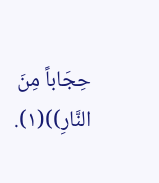حِجَاباً مِنَ النَّارِ))(١).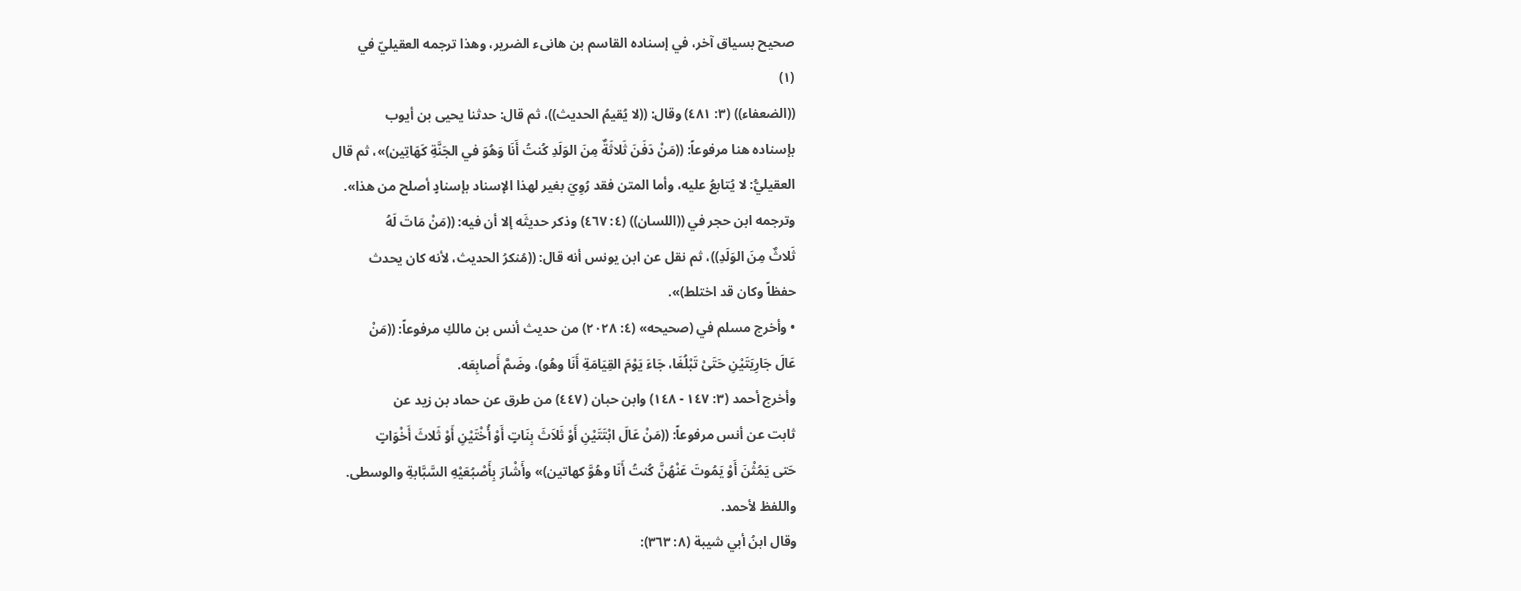صحيح بسياق آخر، في إسناده القاسم بن هانىء الضرير، وهذا ترجمه العقيليّ في
(١)
((الضعفاء)) (٣: ٤٨١) وقال: ((لا يُقيمُ الحديث))، ثم قال: حدثنا يحيى بن أيوب
بإسناده هنا مرفوعاً: ((مَنْ دَفَنَ ثَلاثَةٌ مِنَ الوَلَدِ كُنتُ أَنَا وَهُوَ في الجَنَّةِ كَهَاتِين)»، ثم قال
العقيليُّ: لا يُتابعُ عليه، وأما المتن فقد رُوِيَ بغير لهذا الإسناد بإسنادٍ أصلح من هذا».
وترجمه ابن حجر في ((اللسان)) (٤: ٤٦٧) وذكر حديثَه إلا أن فيه: ((مَنْ مَاتَ لَهُ
ثَلاثٌ مِنَ الوَلَدِ))، ثم نقل عن ابن يونس أنه قال: ((مُنكرُ الحديث، لأنه كان يحدث
حفظاً وكان قد اختلط)».
• وأخرج مسلم في (صحيحه» (٤: ٢٠٢٨) من حديث أنس بن مالكِ مرفوعاً: ((مَنْ
عَالَ جَارِيَتَيْنِ حَتَىْ تَبْلُغَا، جَاءَ يَوْمَ القِيَامَةِ أَنَا وهُو)، وضَمَّ أَصابِعَه.
وأخرج أحمد (٣: ١٤٧ - ١٤٨) وابن حبان (٤٤٧) من طرق عن حماد بن زيد عن
ثابت عن أنس مرفوعاً: ((مَنْ عَالَ ابْتَتَيْنِ أَوْ ثَلاَثَ بِنَاتٍ أَوْ أُخْتَيْنِ أَوْ ثَلاثَ أَخْوَاتٍ
حَتى يَمُثْنَ أَوْ يَمُوتَ عَنْهُنَّ كُنتُ أَنَا وهُوَّ كهاتين)» وأَشْارَ بِأَصْبُعَيْهِ السَّبَّابةِ والوسطى.
واللفظ لأحمد.
وقال ابنُ أبي شيبة (٨: ٣٦٣):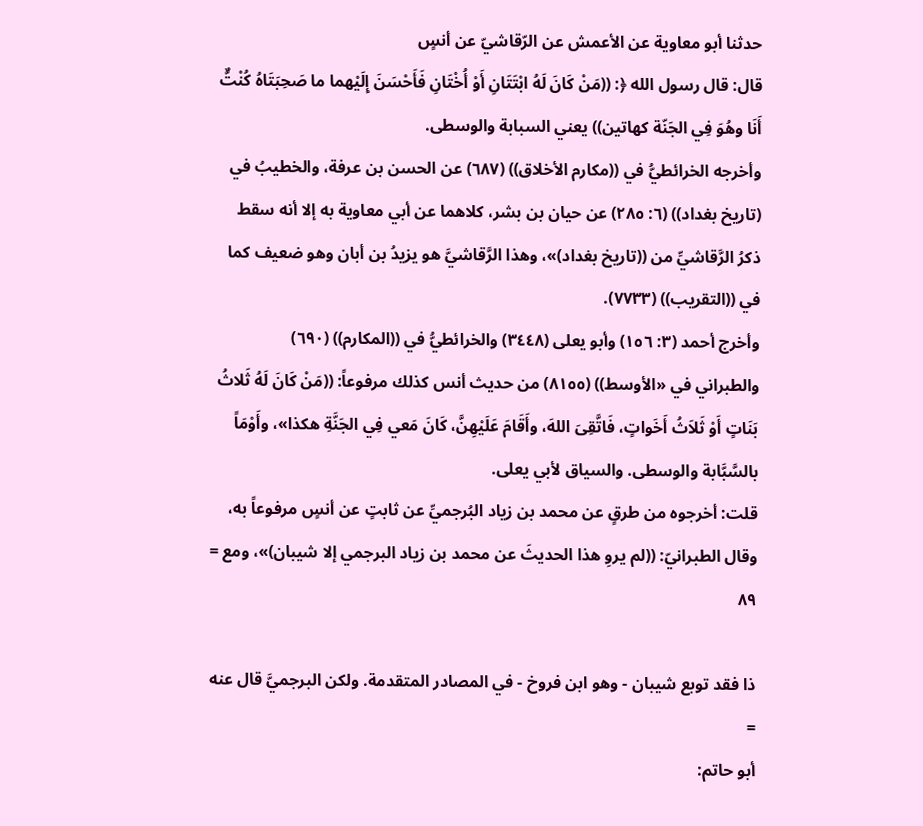حدثنا أبو معاوية عن الأعمش عن الرّقاشيّ عن أنسٍ
قال: قال رسول الله ﴿: ((مَنْ كَانَ لَهُ ابْتَتَانِ أَوْ أُخْتَانِ فَأَحْسَنَ إِلَيْهما ما صَحِبَتَاهُ كُنْتٌّ
أَنَا وهُوَ فِي الجَنّة كهاتين)) يعني السبابة والوسطى.
وأخرجه الخرائطيُّ في ((مكارم الأخلاق)) (٦٨٧) عن الحسن بن عرفة، والخطيبُ في
(تاريخ بغداد)) (٦: ٢٨٥) عن حيان بن بشر، كلاهما عن أبي معاوية به إلا أنه سقط
ذكرُ الرَّقاشيِّ من ((تاريخ بغداد)»، وهذا الرَّقاشيَّ هو يزيدُ بن أبان وهو ضعيف كما
في ((التقريب)) (٧٧٣٣).
وأخرج أحمد (٣: ١٥٦) وأبو يعلى (٣٤٤٨) والخرائطيُّ في ((المكارم)) (٦٩٠)
والطبراني في «الأوسط)) (٨١٥٥) من حديث أنس كذلك مرفوعاً: ((مَنْ كَانَ لَهُ ثَلاثُ
بَنَاتٍ أَوْ ثَلاَثُ أَخَواتٍ، فَاتَّقِىَ اللهَ، وأَقَامَ عَلَيْهِنَّ، كَانَ مَعي فِي الجَنَّةِ هكذا»، وأَوْمَاً
بالسَّبَّابة والوسطى. والسياق لأبي يعلى.
قلت: أخرجوه من طرقٍ عن محمد بن زياد البُرجميِّ عن ثابتٍ عن أنسٍ مرفوعاً به،
وقال الطبرانيّ: ((لم يروِ هذا الحديثَ عن محمد بن زياد البرجمي إلا شيبان)»، ومع =
٨٩

ذا فقد توبع شيبان - وهو ابن فروخ - في المصادر المتقدمة. ولكن البرجميَّ قال عنه
=
أبو حاتم: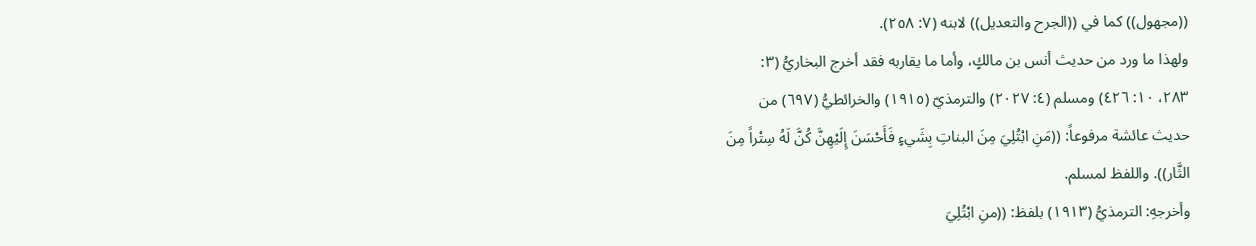((مجهول)) كما في ((الجرح والتعديل)) لابنه (٧: ٢٥٨).
ولهذا ما ورد من حديث أنس بن مالكٍ، وأما ما يقاربه فقد أخرج البخاريُّ (٣:
٢٨٣، ١٠: ٤٢٦) ومسلم (٤: ٢٠٢٧) والترمذيّ (١٩١٥) والخرائطيُّ (٦٩٧) من
حديث عائشة مرفوعاً: ((مَنِ ابْتُلِيَ مِنَ البناتِ بِشَيءٍ فَأَحْسَنَ إِلَيْهِنَّ كُنَّ لَهُ سِتْراً مِنَ
الثَّار)). واللفظ لمسلم.
وأخرجهِ: الترمذيُّ (١٩١٣) بلفظ: ((منِ ابْتُلِيَ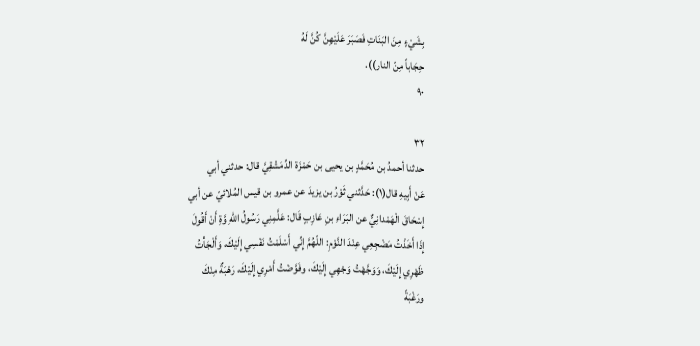بِشَيْءٍ مِنَ البَنَاتِ فَصَبَرَ عَلَيْهِنَّ كُنَّ لَهُ
حِجَاباً مِنّ النار)).
٩٠

٣٢
حدثنا أحمدُ بن مُحَمَّدٍ بن يحيى بن حَمْزَة الدِّمَشْقِيَّ قال: حدثني أبي
عَنْ أَبِيهِ قال(١): حَدَّثني ثَوْرُ بن يزيدَ عن عمرو بن قيس المُلائيّ عن أبي
إِسْحَاقَ الْهَمْدانِيٌّ عن البَرَاءِ بنِ عَازِبٍ قَال: عَلَّمِنِي رَسُولُ اللهِ وَّةِ أَنْ أَقُولَ
إِذَا أَخَذْتُ مَضْجِعِي عِنْدَ النَّوْمِ: اللّهُمَّ إِنِّي أَسْلَمْتُ نَفْسِي إِلَيْكَ، وَأَلْجَأْتُ
ظَهْرِي إِلَيْكَ، وَوَجَّهْتُ وَجْهِي إِلَيْكَ، وفَوَّضْتُ أَمْرِي إِلَيْكَ، رَهْبَةٌ مِنْكَ
ورَغْبَةً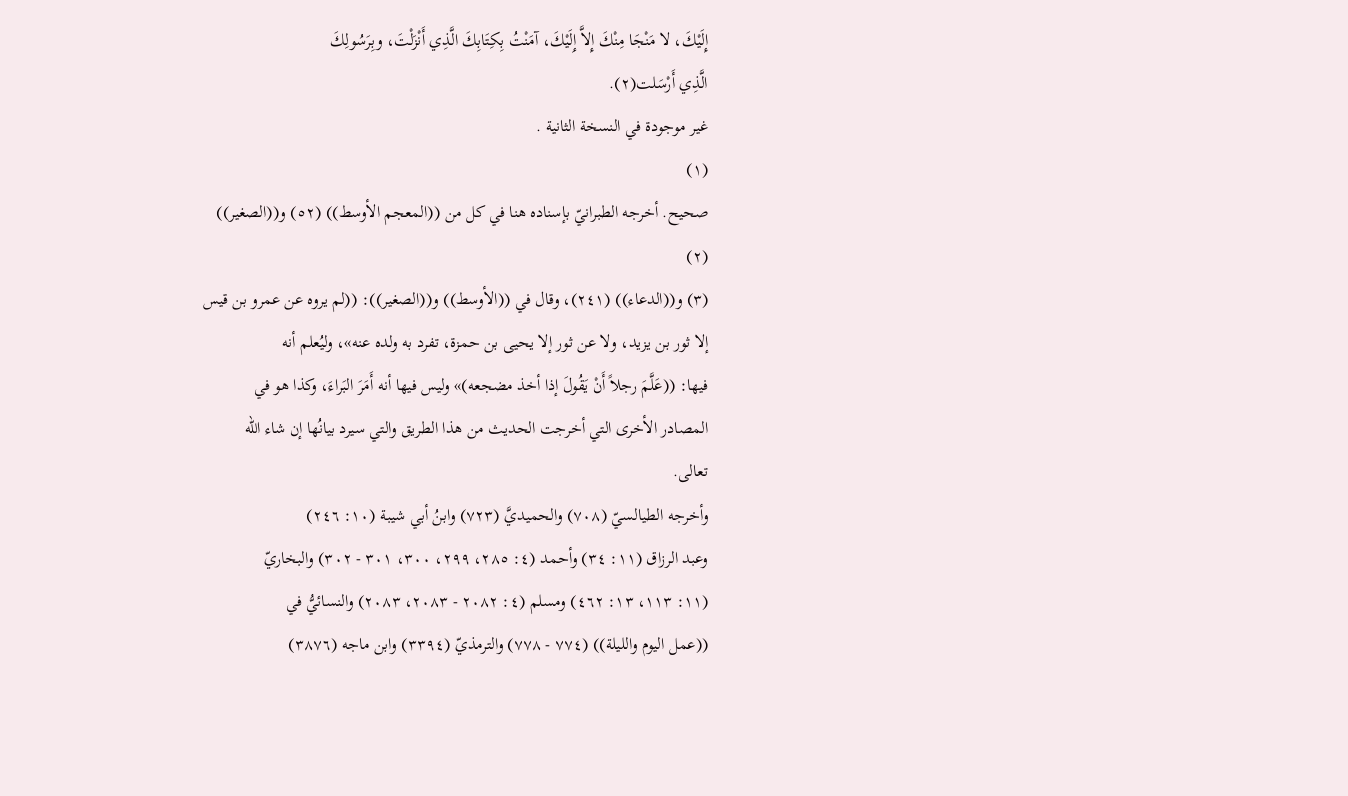إِلَيْكَ، لا مَنْجَا مِنْكَ إِلاَّ إِلَيْكَ، آمَنْتُ بِكِتَابِكَ الَّذِي أَنْزَلْتَ، وبِرَسُولِكَ
الَّذِي أَرْسَلت(٢).
غير موجودة في النسخة الثانية .
(١)
صحيح. أخرجه الطبرانيّ بإسناده هنا في كل من ((المعجم الأوسط)) (٥٢) و((الصغير))
(٢)
(٣) و((الدعاء)) (٢٤١)، وقال في ((الأوسط)) و((الصغير)): ((لم يروه عن عمرو بن قيس
إلا ثور بن يزيد، ولا عن ثور إلا يحيى بن حمزة، تفرد به ولده عنه»، وليُعلم أنه
فيها: ((عَلَّمَ رجلاً أَنْ يَقُولَ إذا أخذ مضجعه)» وليس فيها أنه أَمَرَ البَراءَ، وكذا هو في
المصادر الأخرى التي أخرجت الحديث من هذا الطريق والتي سيرد بيانُها إن شاء الله
تعالى.
وأخرجه الطيالسيّ (٧٠٨) والحميديَّ (٧٢٣) وابنُ أبي شيبة (١٠: ٢٤٦)
وعبد الرزاق (١١: ٣٤) وأحمد (٤: ٢٨٥، ٢٩٩، ٣٠٠، ٣٠١ - ٣٠٢) والبخاريّ
(١١: ١١٣، ١٣: ٤٦٢) ومسلم (٤: ٢٠٨٢ - ٢٠٨٣، ٢٠٨٣) والنسائيُّ في
((عمل اليوم والليلة)) (٧٧٤ - ٧٧٨) والترمذيّ (٣٣٩٤) وابن ماجه (٣٨٧٦)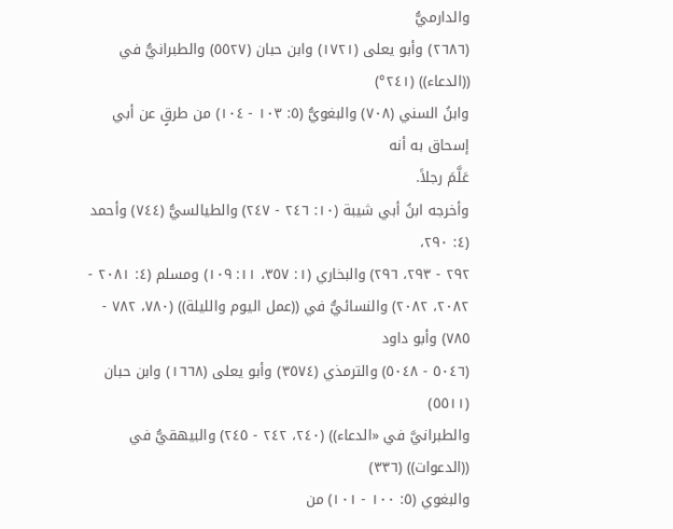والدارميُّ
(٢٦٨٦) وأبو يعلى (١٧٢١) وابن حبان (٥٥٢٧) والطبرانيُّ في ((الدعاء)) (٢٤١°)
وابنُ السني (٧٠٨) والبغويُّ (٥: ١٠٣ - ١٠٤) من طرقٍ عن أبي إسحاق به أنه
عَلَّمَ رجلاً.
وأخرجه ابنُ أبي شيبة (١٠: ٢٤٦ - ٢٤٧) والطيالسيُّ (٧٤٤) وأحمد (٤: ٢٩٠،
٢٩٢ - ٢٩٣، ٢٩٦) والبخاري (١: ٣٥٧، ١١: ١٠٩) ومسلم (٤: ٢٠٨١ -
٢٠٨٢، ٢٠٨٢) والنسائيُّ في ((عمل اليوم والليلة)) (٧٨٠، ٧٨٢ - ٧٨٥) وأبو داود
(٥٠٤٦ - ٥٠٤٨) والترمذي (٣٥٧٤) وأبو يعلى (١٦٦٨) وابن حبان (٥٥١١)
والطبرانيَّ في «الدعاء)) (٢٤٠، ٢٤٢ - ٢٤٥) والبيهقيُّ في ((الدعوات)) (٣٣٦)
والبغوي (٥: ١٠٠ - ١٠١) من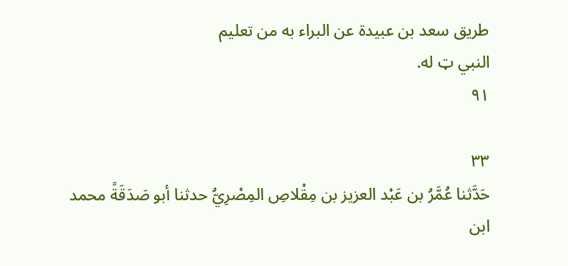طريق سعد بن عبيدة عن البراء به من تعليم
النبي ټ له.
٩١

٣٣
حَدَّثنا عُمَّرُ بن عَبْد العزيز بن مِقْلاصِ المِصْرِيُّ حدثنا أبو صَدَقَةً محمد
ابن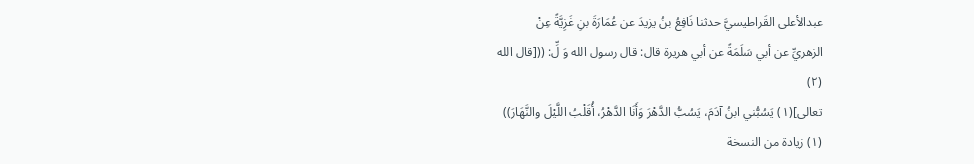عبدالأعلى القَراطيسيَّ حدثنا نَافِعُ بنُ يزيدَ عن عُمَارَةَ بنِ غَزِيَّةً عِنْ
الزهريِّ عن أبي سَلَمَةً عن أبي هريرة قال: قال رسول الله وَ لِّ: (([قال الله
(٢)
تعالى](١) يَسُبُّني ابنُ آدَمَ، يَسُبُّ الدَّهْرَ وَأَنَا الدَّهْرُ، أُقَلْبُ اللَّيْلَ والنَّهَارَ))
(١) زيادة من النسخة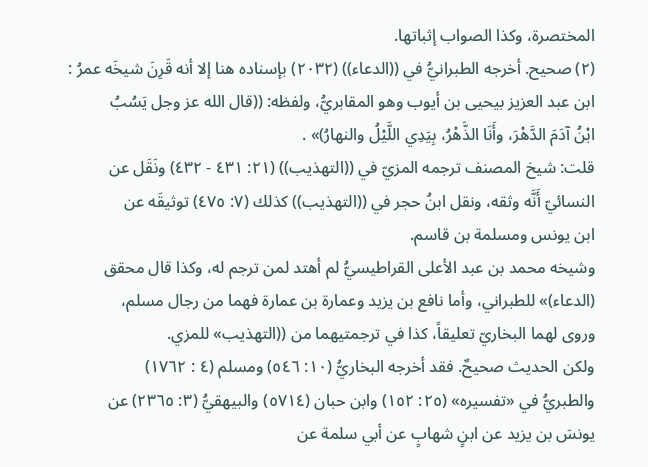المختصرة، وكذا الصواب إثباتها.
(٢) صحيح. أخرجه الطبرانيُّ في ((الدعاء)) (٢٠٣٢) بإسناده هنا إلا أنه قَرِنَ شيخَه عمرُ :
ابن عبد العزيز بيحيى بن أيوب وهو المقابريُّ، ولفظه: ((قال الله عز وجل يَسُبُ
ابْنُ آدَمَ الدَّهْرَ، وأَنَا الذَّهْرُ، بِيَدِي اللَّيْلُ والنهارُ)» .
قلت: شيخ المصنف ترجمه المزيّ في ((التهذيب)) (٢١: ٤٣١ - ٤٣٢) ونَقَل عن
النسائيّ أَنَّه وثقه، ونقل ابنُ حجر في ((التهذيب)) كذلك (٧: ٤٧٥) توثيقَه عن
ابن يونس ومسلمة بن قاسم.
وشيخه محمد بن عبد الأعلى القراطيسيُّ لم أهتد لمن ترجم له، وكذا قال محقق
(الدعاء)» للطبراني، وأما نافع بن يزيد وعمارة بن عمارة فهما من رجال مسلم،
وروى لهما البخاريّ تعليقاً، كذا في ترجمتيهما من ((التهذيب» للمزي.
ولكن الحديث صحيحٌ. فقد أخرجه البخاريُّ (١٠: ٥٤٦) ومسلم (٤ : ١٧٦٢)
والطبريُّ في «تفسيره» (٢٥: ١٥٢) وابن حبان (٥٧١٤) والبيهقيُّ (٣: ٢٣٦٥) عن
يونسَ بن يزيد عن ابنٍ شهابٍ عن أبي سلمة عن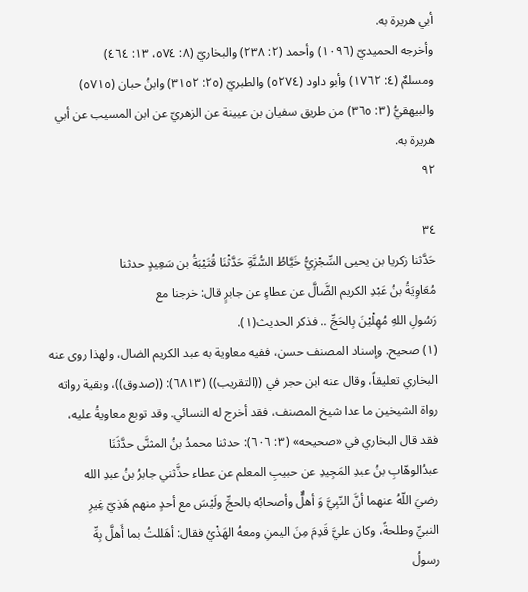أبي هريرة به.
وأخرجه الحميديّ (١٠٩٦) وأحمد (٢: ٢٣٨) والبخاريّ (٨: ٥٧٤، ١٣: ٤٦٤)
ومسلمٌ (٤: ١٧٦٢) وأبو داود (٥٢٧٤) والطبريّ (٢٥: ٣١٥٢) وابنُ حبان (٥٧١٥)
والبيهقيُّ (٣: ٣٦٥) من طريق سفيان بن عيينة عن الزهريّ عن ابن المسيب عن أبي
هريرة به.
٩٢

٣٤
حَدَّثنا زكريا بن يحيى السِّجْزِيُّ خَيَّاطُ السُّنَّةِ حَدَّثْنَا قُتَيْبَةُ بن سَعِيدٍ حدثنا
مُعَاوِيَةُ بنُ عَبْدِ الكريم الضَّالَّ عن عطاءٍ عن جابرٍ قال: خرجنا مع
رَسُولِ اللهِ مُهِلْيْنَ بِالحَجِّ .. فذكر الحديث(١).
(١) صحيح. وإسناد المصنف حسن، ففيه معاوية به عبد الكريم الضال، ولهذا روى عنه
البخاري تعليقاً، وقال عنه ابن حجر في ((التقريب)) (٦٨١٣): ((صدوق))، وبقية رواته
رواة الشيخين ما عدا شيخ المصنف، فقد أخرج له النسائي. وقد توبع معاويةُ عليه،
فقد قال البخاري في «صحيحه» (٣: ٦٠٦): حدثنا محمدُ بنُ المثنَّى حدَّثَنَا
عبدُالوهّابِ بنُ عبدِ المَجِيدِ عن حبيبِ المعلم عن عطاء حذَّثني جابرُ بنُ عبدِ الله
رضيَ اللّهُ عنهما أنَّ النّبِيَّ وَ أهلٌّ وأصحابُه بالحجِّ ولَيْسَ مع أحدٍ منهم هَذِيّ غِيرِ
النبيِّ وطلحةً، وكان عليَّ قَدِمَ مِنَ اليمنِ ومعهُ الهَذْيُ فقال: أهَللتُ بما أَهلَّ بِهِّ
رسولُ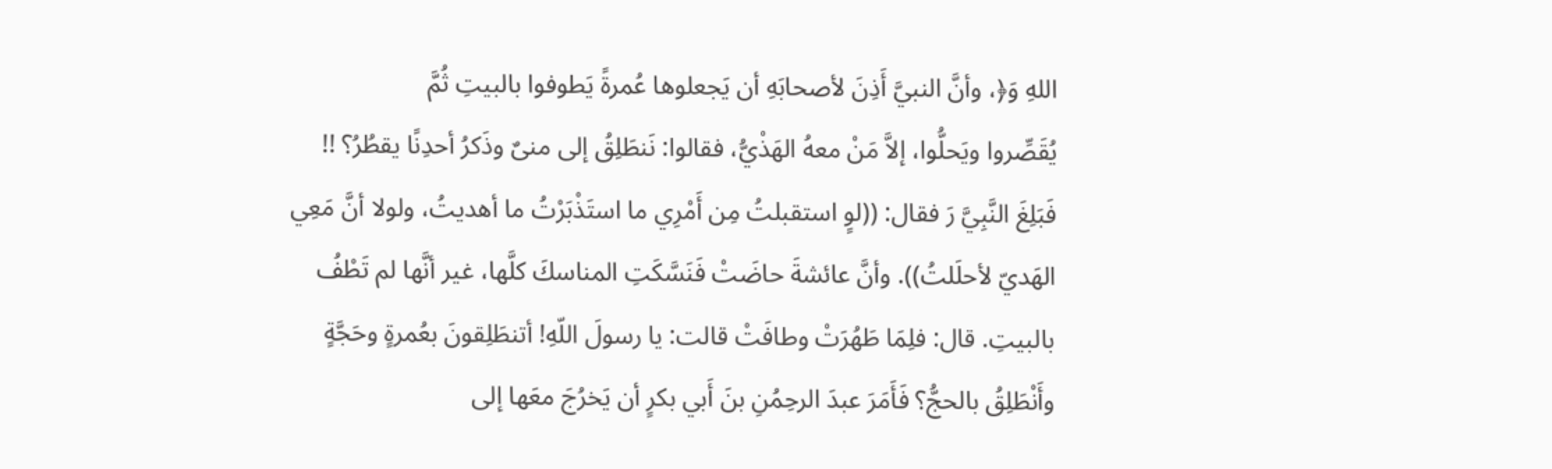اللهِ وَ﴿، وأنَّ النبيَّ أَذِنَ لأصحابَهِ أن يَجعلوها عُمرةً يَطوفوا بالبيتِ ثُمَّ
يُقَصِّروا ويَحلُّوا، إلاَّ مَنْ معهُ الهَذْيُّ، فقالوا: نَنطَلِقُ إلى منىٌ وذَكرُ أحدِنًا يقطُرُ؟ !!
فَبَلِغَ النَّبِيَّ رَ فقال: ((لوٍ استقبلتُ مِن أَمْرِي ما استَذْبَرْتُ ما أهديتُ، ولولا أنَّ مَعِي
الهَديّ لأحلَلتُ)). وأنَّ عائشةَ حاضَتْ فَنَسَّكَتِ المناسكَ كلَّها، غير أنَّها لم تَطْفُ
بالبيتِ. قال: فلِمَا طَهُرَتْ وطافَتْ قالت: يا رسولَ اللّهِ! أتنطَلِقونَ بعُمرةٍ وحَجَّةٍ
وأَنْطَلِقُ بالحجُّ؟ فَأَمَرَ عبدَ الرحِمُنِ بنَ أَبي بكرٍ أن يَخرُجَ معَها إلى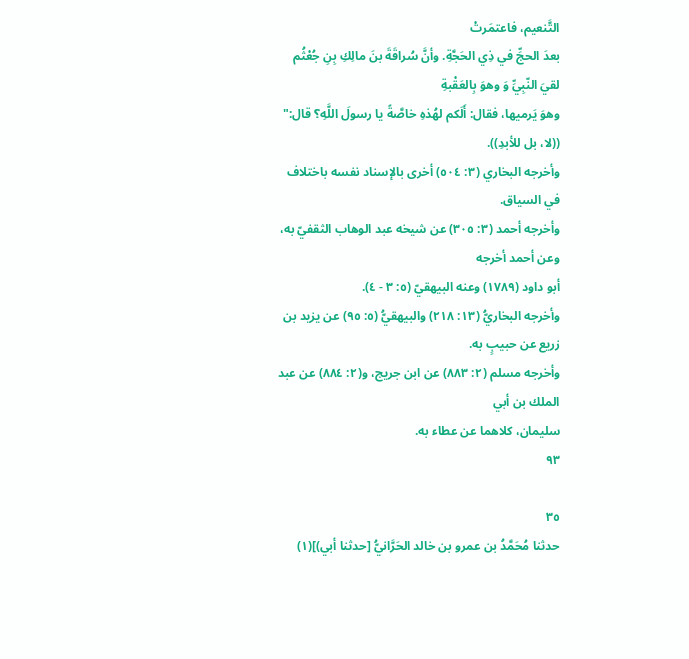التَّنعيم، فاعتمَرتْ
بعدَ الحجِّ في ذِي الحَجَّةِ. وأنَّ سُراقَةَ بنَ مالِكِ بِنِ جُعْثُم لقيَ النّبِيِّ وَ وهوَ بِالعَقْبةِ
وهوَ يَرميها، فقال: أَلَكم لهُذهِ خاصَّةً يا رسولَ اللَّهِ؟ قال:" ((لا، بل للأبدِ)).
وأخرجه البخاري (٣: ٥٠٤) أخرى بالإسناد نفسه باختلاف في السياق.
وأخرجه أحمد (٣: ٣٠٥) عن شيخه عبد الوهاب الثقفيّ به، وعن أحمد أخرجه
أبو داود (١٧٨٩) وعنه البيهقيّ (٥: ٣ - ٤).
وأخرجه البخاريُّ (١٣: ٢١٨) والبيهقيُّ (٥: ٩٥) عن يزيد بن زريع عن حبيبٍ به.
وأخرجه مسلم (٢: ٨٨٣) عن ابن جريج، و(٢: ٨٨٤) عن عبد الملك بن أبي
سليمان، كلاهما عن عطاء به.
٩٣

٣٥
حدثنا مُحَمَّدُ بن عمرو بن خالد الحَرَّانيُّ [حدثنا أبي)](١)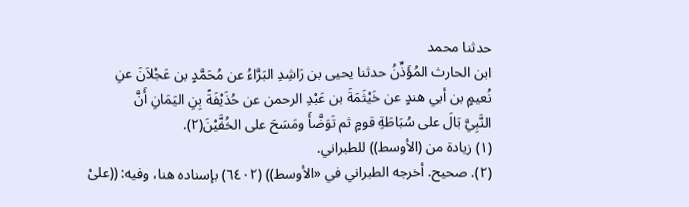حدثنا محمد
ابن الحارث المُؤَذِّنُ حدثنا يحيى بن رَاشِدِ البَرَّاءُ عن مُحَمَّدٍ بن عَجْلاَنَ عنِ
نُعيمٍ بن أبي هندٍ عن خَيْثَمَةَ بن عَبْدِ الرحمن عن حُذَيْفَةً بِنِ اليَمَانِ أَنَّ
النَّبِيَّ بَالَ على سُبَاطَةِ قومٍ ثم تَوَضَّأَ ومَسَحَ على الخُفَّيْنَ(٢).
(١) زيادة من (الأوسط)) للطبراني.
(٢). صحيح. أخرجه الطبراني في «الأوسط)) (٦٤٠٢) بإسناده هنا، وفيه: ((علىْ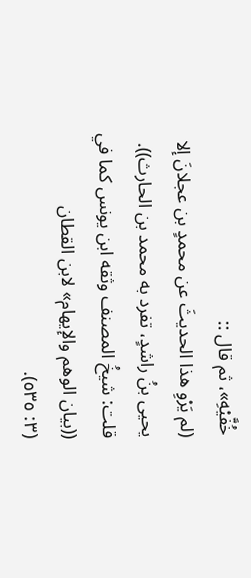خُفَّيْهِ»، ثم قال ::
(لم يَرْوِ هذا الحديثَ عن محمدٍ بن عجلانَ إلا يحيى بنُ راشدٍ، تفرد به محمد بن الحارث)).
قلت: شيخُ المصنف وثقه ابن يونس كما في ((بيان الوهم والإيهام» لابن القطان
(٣: ٥٣٥).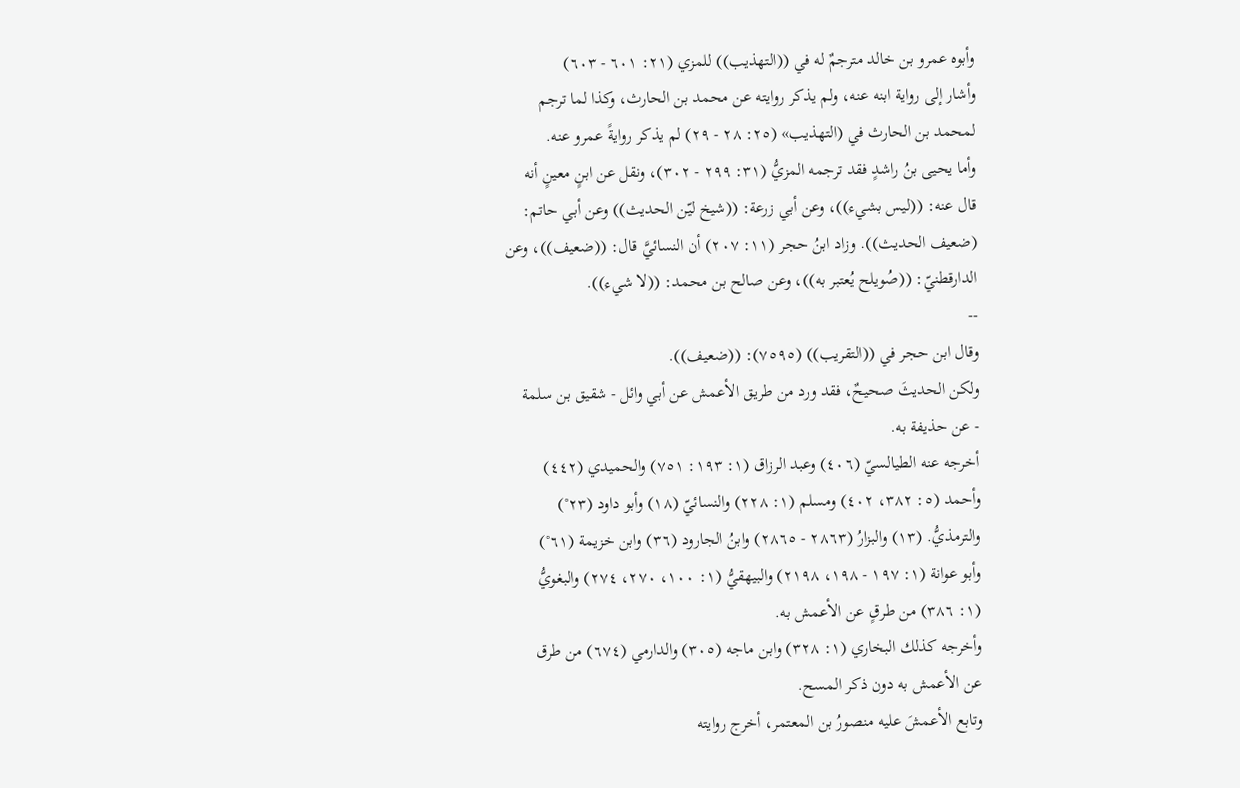وأبوه عمرو بن خالد مترجمٌ له في ((التهذيب)) للمزي (٢١: ٦٠١ - ٦٠٣)
وأشار إلى رواية ابنه عنه، ولم يذكر روايته عن محمد بن الحارث، وكذا لما ترجم
لمحمد بن الحارث في (التھذیب» (٢٥: ٢٨ - ٢٩) لم یذکر روايةً عمرو عنه.
وأما يحيى بنُ راشدٍ فقد ترجمه المزيُّ (٣١: ٢٩٩ - ٣٠٢)، ونقل عن ابنٍ معينٍ أنه
قال عنه: ((ليس بشيء))، وعن أبي زرعة: ((شيخ ليّن الحديث)) وعن أبي حاتم:
(ضعيف الحديث)). وزاد ابنُ حجر (١١: ٢٠٧) أن النسائيَّ قال: ((ضعيف))، وعن
الدارقطنيّ: ((صُويلح يُعتبر به))، وعن صالح بن محمد: ((لا شيء)).
--
وقال ابن حجر في ((التقريب)) (٧٥٩٥): ((ضعيف)).
ولكن الحديثَ صحيحٌ، فقد ورد من طريق الأعمش عن أبي وائل - شقيق بن سلمة
- عن حذيفة به.
أخرجه عنه الطيالسيّ (٤٠٦) وعبد الرزاق (١: ١٩٣: ٧٥١) والحميدي (٤٤٢)
وأحمد (٥: ٣٨٢، ٤٠٢) ومسلم (١: ٢٢٨) والنسائيّ (١٨) وأبو داود (٢٣°)
والترمذيُّ. (١٣) والبزارُ (٢٨٦٣ - ٢٨٦٥) وابنُ الجارود (٣٦) وابن خزيمة (٦١°)
وأبو عوانة (١: ١٩٧ - ١٩٨، ٢١٩٨) والبيهقيُّ (١: ١٠٠، ٢٧٠، ٢٧٤) والبغويُّ
(١: ٣٨٦) من طرقٍ عن الأعمش به.
وأخرجه كذلك البخاري (١: ٣٢٨) وابن ماجه (٣٠٥) والدارمي (٦٧٤) من طرق
عن الأعمش به دون ذكر المسح.
وتابع الأعمشَ عليه منصورُ بن المعتمر، أخرج روايته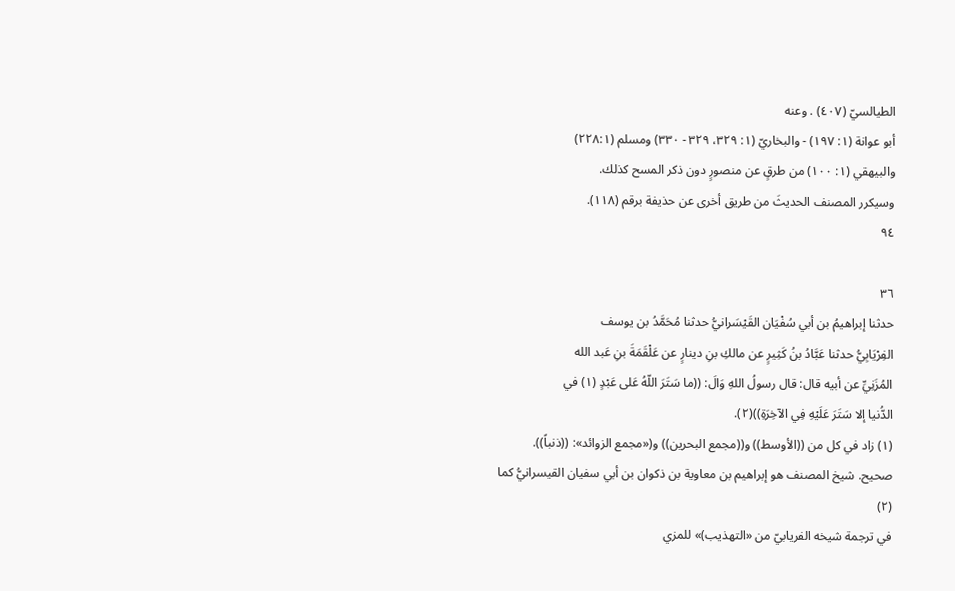الطيالسيّ (٤٠٧) . وعنه
أبو عوانة (١: ١٩٧) - والبخاريّ (١: ٣٢٩، ٣٢٩ - ٣٣٠) ومسلم (٢٢٨:١)
والبيهقي (١: ١٠٠) من طرقٍ عن منصورٍ دون ذكر المسح كذلك.
وسيكرر المصنف الحديثَ من طريق أخرى عن حذيفة برقم (١١٨).
٩٤

٣٦
حدثنا إبراهيمُ بن أبي سُفْيَان القَيْسَرانيُّ حدثنا مُحَمَّدُ بن يوسف
الفِرْيَابِيُّ حدثنا عَبَّادُ بنُ كَثِيرٍ عن مالكِ بنِ دينارٍ عن عَلْقَمَةَ بنِ عَبد الله
المُزَنِيِّ عن أبيه قال: قال رسولُ اللهِ وَالَ: ((ما سَتَرَ اللّهُ عَلى عَبْدٍ (١) في
الدُّنيا إلا سَتَرَ عَلَيْهِ فِي الآخِرَةِ))(٢).
(١) زاد في كل من ((الأوسط)) و((مجمع البحرين)) و(«مجمع الزوائد»: ((ذنباً)).
صحيح. شيخ المصنف هو إبراهيم بن معاوية بن ذكوان بن أبي سفيان القيسرانيُّ كما
(٢)
في ترجمة شيخه الفريابيّ من «التهذيب)» للمزي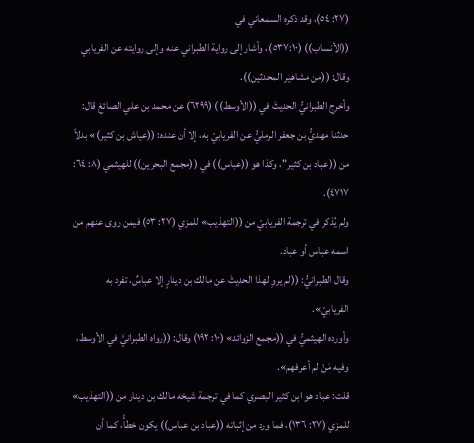(٢٧: ٥٤)، وقد ذكره السمعاني في
((الأنساب)) (٥٣٧:١٠)، وأشار إلى رواية الطبراني عنه وإلى روايته عن الفريابي
وقال: ((من مشاهير المحدثين)).
وأخرج الطبرانيُّ الحديثَ في ((الأوسط)) (٦٢٩٩) عن محمد بن علي الصائغ قال:
حدثنا مهديُّ بن جعفر الرمليُّ عن الفريابيّ به، إلا أن عنده: ((عياش بن كثير)» بدلاً
من ((عباد بن كثير"، وكذا هو ((عباس)) في ((مجمع البحرين)) للهيثمي (٨: ٦٤:
٤٧١٧).
ولم يُذكر في ترجمة الفريابيّ من ((التهذيب» للمزي (٢٧: ٥٣) فيمن روى عنهم من
اسمه عباس أو عباد.
وقال الطبرانيُّ: ((لم يروِ لهذا الحديثَ عن مالك بن دينارٍ إلا عباسٌ، تفرد به
الفریابيّ».
وأورده الهيثميُّ في ((مجمع الزوائد» (١٠: ١٩٢) وقال: ((رواه الطبرانيَّ في الأوسط،
وفيه مَنْ لم أعرفهم».
قلت: عباد هو ابن كثير البصري كما في ترجمة شيخه مالك بن دينار من ((التهذيب»
للمزي (٢٧: ١٣٦)، فما ورد من إثباته ((عباد بن عباس)) يكون خطأً، كما أن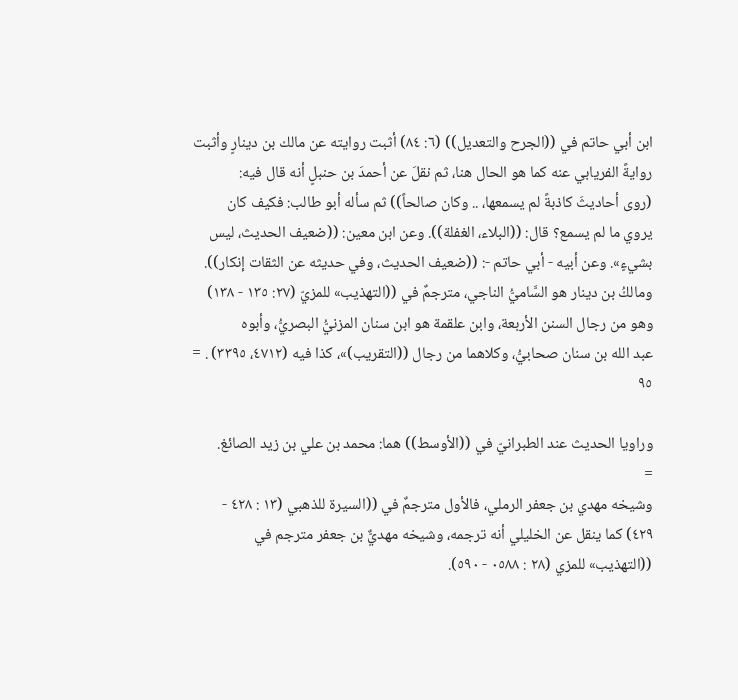ابن أبي حاتم في ((الجرح والتعديل)) (٦: ٨٤) أثبت روايته عن مالك بن دينارٍ وأثبت
روايةً الفريابي عنه كما هو الحال هنا، ثم نقلَ عن أحمدَ بن حنبلٍ أنه قال فيه:
(روى أحاديثَ كاذبةً لم يسمعها، .. وكان صالحاً)) ثم سأله أبو طالب: فكيف كان
يروي ما لم يسمع؟ قال: ((البلاء، الغفلة)). وعن ابن معين: ((ضعيف الحديث، ليس
بشيءٍ». وعن أبيه - أبي حاتم -: ((ضعيف الحديث، وفي حديثه عن الثقات إنكار)).
ومالكُ بن دينار هو السَّاميُّ الناجي، مترجمٌ في ((التهذيب» للمزيّ (٢٧: ١٣٥ - ١٣٨)
وهو من رجال السنن الأربعة، وابن علقمة هو ابن سنان المزنيُّ البصريُّ، وأبوه
عبد الله بن سنان صحابيُّ، وكلاهما من رجال ((التقريب)»، كذا فيه (٤٧١٢، ٣٣٩٥) . =
٩٥

وراويا الحديث عند الطبرانيّ في ((الأوسط)) هما: محمد بن علي بن زيد الصائغ.
=
وشيخه مهدي بن جعفر الرملي، فالأول مترجمٌ في ((السيرة للذهبي (١٣ : ٤٢٨ -
٤٢٩) كما ينقل عن الخليلي أنه ترجمه، وشيخه مهديٌّ بن جعفر مترجم في
((التهذيب» للمزي (٢٨ : ٠٥٨٨ - ٥٩٠).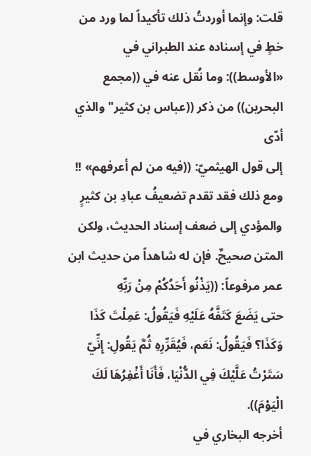قلت: وإنما أوردتُ ذلك تأكيداً لما ورد من خطٍ في إسناده عند الطبراني في
«الأوسط)): وما نُقل عنه في ((مجمع البحرين)) من ذكر ((عباس بن كثير" والذي أدّى
إلى قول الهيثميّ: ((فيه من لم أعرفهم» !!
ومع ذلك فقد تقدم تضعيفُ عبادِ بن كثيرٍ والمؤدي إلى ضعف إسناد الحديث، ولكن
المتن صحيحٌ. فإن له شاهداً من حديث ابن عمر مرفوعاً: ((يَذْنُو أَحَدُكُمْ مِنْ رَبِّهِ
حتى يَضَعَ كَتَفَّهُ عَلَيْهِ فَيَقُولُ: عَمِلْتَ كَذَا وَكَذَا؟ فَيَقُولُ: نَعَم، فَيُقَرِّرِهِ ثُمَّ يَقُولِ: إِنِّيّ
سَتَرْتُ عَلَّيْكَ فِي الدُّنْيَا، فَأَنَا أَغْفِرُهَا لَكَ الْيَوْمَ)).
أخرجه البخاري في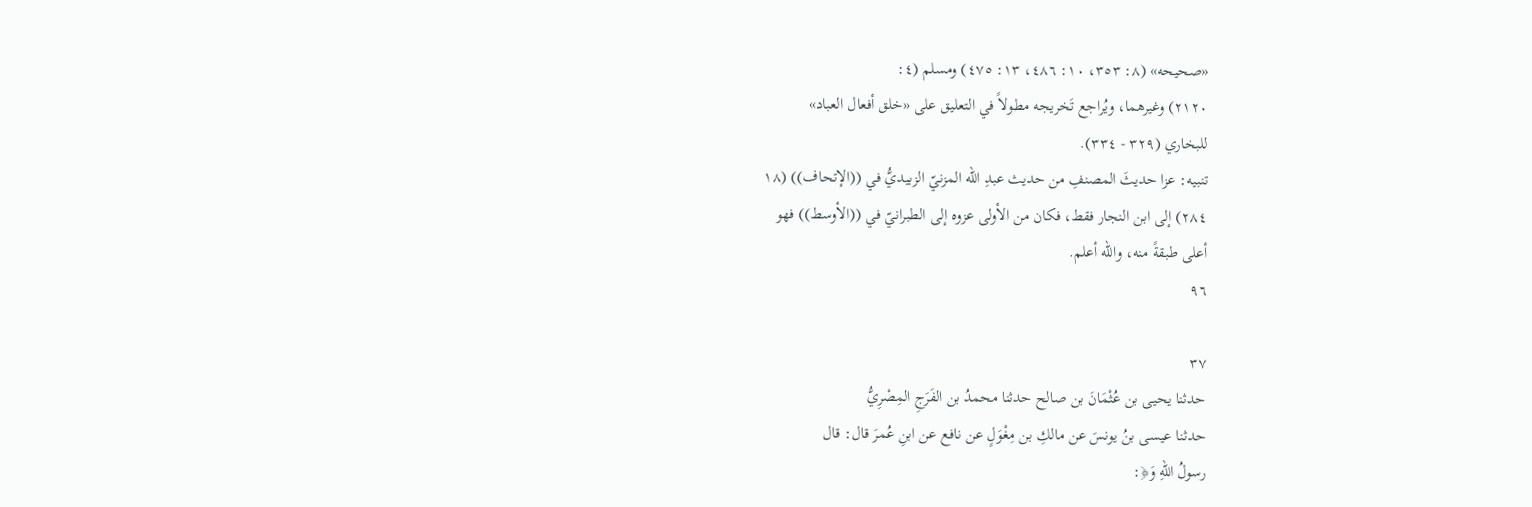«صحيحه» (٨: ٣٥٣، ١٠: ٤٨٦، ١٣: ٤٧٥) ومسلم (٤:
٢١٢٠) وغيرهما، ويُراجع تَخريجه مطولاً في التعليق على «خلق أفعال العباد»
للبخاري (٣٢٩ - ٣٣٤).
تنبيه: عزا حديثَ المصنفِ من حديث عبدِ الله المزنيّ الزبيديُّ في ((الإتحاف)) (١٨
٢٨٤) إلى ابن النجار فقط، فكان من الأولى عزوه إلى الطبرانيّ في ((الأوسط)) فهو
أعلى طبقةً منه، والله أعلم.
٩٦

٣٧
حدثنا يحيى بن عُثْمَانَ بن صالح حدثنا محمدُ بن الفَرَجِ المِصْرِيُّ
حدثنا عيسى بنُ يونسَ عن مالكِ بن مِغْوَلٍ عن نافع عن ابنِ عُمرَ قال: قال
رسولُ اللهِ وَ﴿: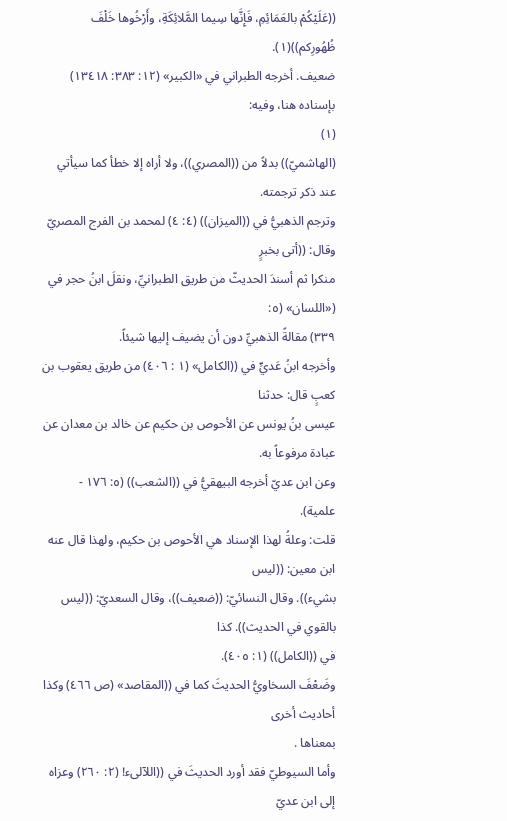((عَلَيْكُمْ بالعَمَائِمِ، فَإِنَّها سِيما المَّلائِكَةِ، وأَرْخُوها خَلْفَ
ظُهُورِكم))(١).
ضعيف. أخرجه الطبراني في «الكبير» (١٢: ٣٨٣: ١٣٤١٨) بإسناده هنا، وفيه:
(١)
(الهاشميّ)) بدلاً من ((المصري))، ولا أراه إلا خطأ كما سيأتي عند ذكر ترجمته.
وترجم الذهبيُّ في ((الميزان)) (٤: ٤) لمحمد بن الفرج المصريّ وقال: ((أتى بخبرٍ
منكرا ثم أسندَ الحديثّ من طريق الطبرانيِّ، ونقلَ ابنُ حجر في («اللسان» (٥:
٣٣٩) مقالةً الذهبيِّ دون أن يضيف إليها شيئاً.
وأخرجه ابنُ عَديٍّ في ((الكامل» (١ : ٤٠٦) من طريق يعقوب بن كعبٍ قال: حدثنا
عيسى بنُ يونس عن الأحوص بن حكيم عن خالد بن معدان عن عبادة مرفوعاً به.
وعن ابن عديّ أخرجه البيهقيُّ في ((الشعب)) (٥: ١٧٦ - علمية).
قلت: وعلةُ لهذا الإسناد هي الأحوص بن حكيم، ولهذا قال عنه ابن معين: ((ليس
بشيء)). وقال النسائيّ: ((ضعيف))، وقال السعديّ: ((ليس بالقوي في الحديث)). كذا
في ((الكامل)) (١: ٤٠٥).
وضَعْفَ السخاويُّ الحديثَ كما في ((المقاصد» (ص ٤٦٦) وكذا أحاديث أخرى
بمعناها .
وأما السيوطيّ فقد أورد الحديثَ في ((اللآلىء! (٢: ٢٦٠) وعزاه إلى ابن عديّ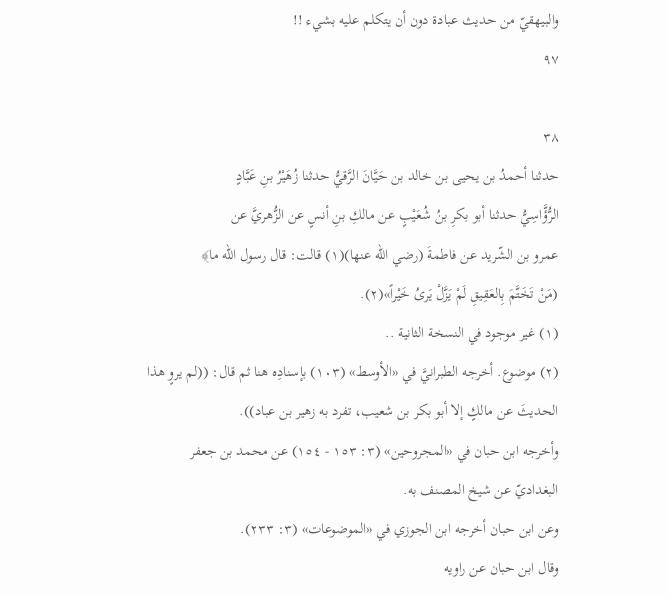والبيهقيّ من حديث عبادة دون أن يتكلم عليه بشيء !!
٩٧

٣٨
حدثنا أحمدُ بن يحيى بن خالد بن حَيَّانَ الرَّقيُّ حدثنا زُهَيْرُ بنِ عَبَّادٍ
الرُّؤَّاسِيُّ حدثنا أبو بكرِ بنُ شُعَيْبٍ عن مالكِ بنِ أنسٍ عن الزُّهريَّ عن
عمرو بن الشّريد عن فاطمةَ (رضي الله عنها)(١) قالت: قال رسول الله ما﴾
(مَنْ تَخَتَّمَ بِالعَقِيقِ لَمْ يَزَّلْ يَرىُ خَيْراً»(٢).
(١) غير موجود في النسخة الثانية ..
(٢) موضوع. أخرجه الطبرانيَّ في «الأوسط» (١٠٣) بإسنادِه هنا ثم قال: ((لم يروٍ هذا
الحديثَ عن مالكٍ إلا أبو بكر بن شعيب، تفرد به زهير بن عباد)).
وأخرجه ابن حبان في «المجروحين» (٣: ١٥٣ - ١٥٤) عن محمد بن جعفر
البغداديّ عن شيخ المصنف به.
وعن ابن حبان أخرجه ابن الجوزي في «الموضوعات» (٣: ٢٣٣).
وقال ابن حبان عن راويه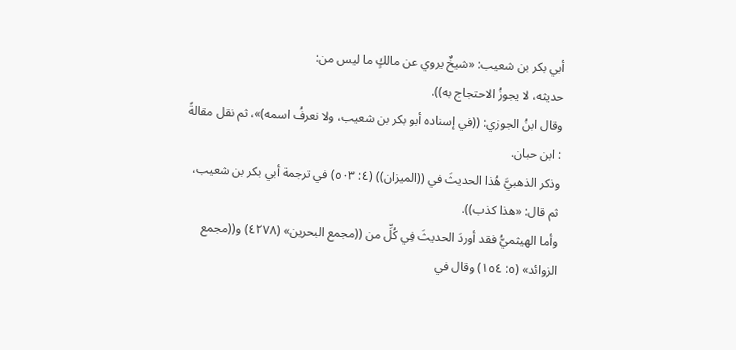أبي بكر بن شعيب: «شيخٌ يروي عن مالكٍ ما ليس من:
حدیثه، لا يجوزُ الاحتجاج به)).
وقال ابنُ الجوزي: ((في إسناده أبو بكر بن شعيب، ولا نعرفُ اسمه)»، ثم نقل مقالةً
: ابن حبان.
وذكر الذهبيَّ هُذا الحديثَ في ((الميزان)) (٤: ٥٠٣) في ترجمة أبي بكر بن شعيب،
ثم قال: «هذا كذب)).
وأما الهيثميُّ فقد أوردَ الحديثَ فِي كُلِّ من ((مجمع البحرين» (٤٢٧٨) و((مجمع
الزوائد» (٥: ١٥٤) وقال في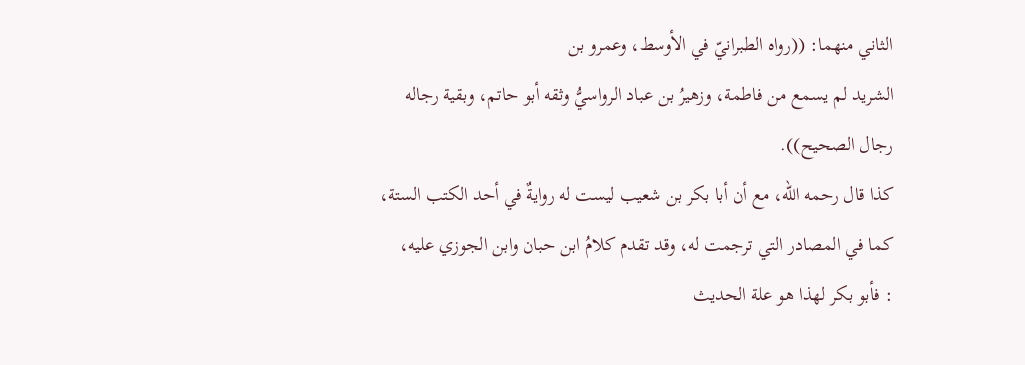الثاني منهما: ((رواه الطبرانيّ في الأوسط، وعمرو بن
الشريد لم يسمع من فاطمة، وزهيرُ بن عباد الرواسيُّ وثقه أبو حاتم، وبقية رجاله
رجال الصحيح)).
كذا قال رحمه الله، مع أن أبا بكر بن شعيب ليست له روايةٌ في أحد الكتب الستة،
كما في المصادر التي ترجمت له، وقد تقدم کلامُ ابن حبان وابن الجوزي علیه،
: فأبو بكر لهذا هو علة الحديث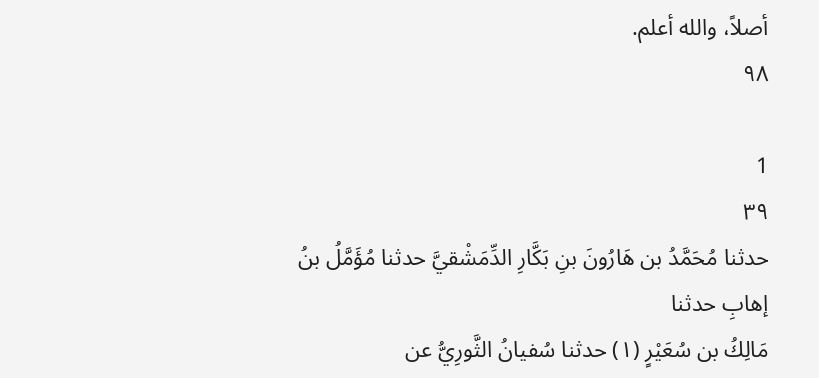أصلاً، والله أعلم.
٩٨

1
٣٩
حدثنا مُحَمَّدُ بن هَارُونَ بنِ بَكَّارِ الدِّمَشْقيَّ حدثنا مُؤَمَّلُ بنُ إهابِ حدثنا
مَالِكُ بن سُعَيْرٍ (١) حدثنا سُفيانُ الثَّورِيُّ عن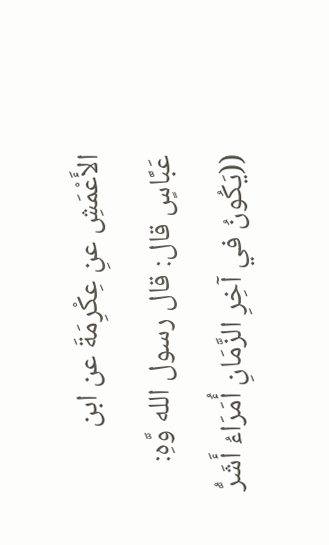الأَعْمَشِ عنِ عِكْرِمَةَ عن ابن
عَبَّاسٍ قال: قال رسول الله وَّهِ: ((يَكُونُ في آخِرِ الزَّمَانِ أُمَرَاءُ أَشَرُّ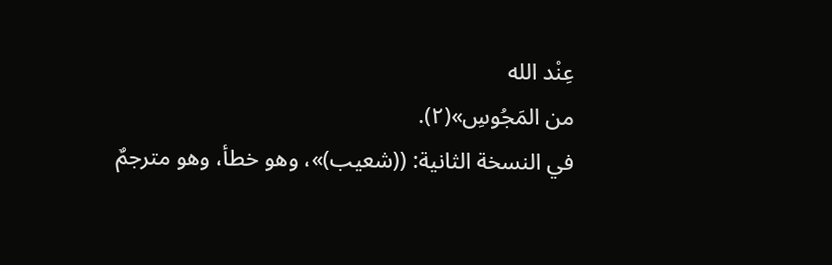عِنْد الله
من المَجُوسِ»(٢).
في النسخة الثانية: ((شعيب)»، وهو خطأ، وهو مترجمٌ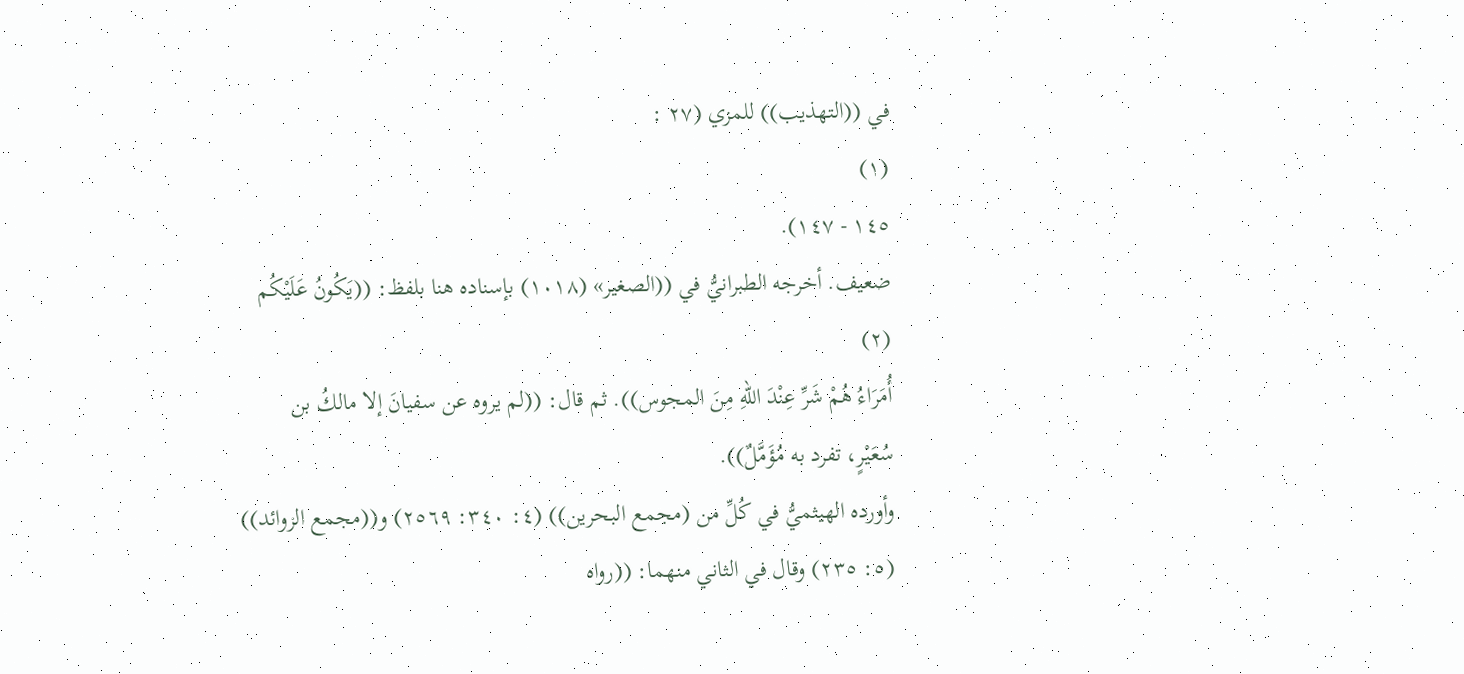في ((التهذيب)) للمزي (٢٧ :
(١)
١٤٥ - ١٤٧).
ضعيف. أخرجه الطبرانيُّ في ((الصغير» (١٠١٨) بإسناده هنا بلفظ: ((يَكُونُ عَلَيْكُم
(٢)
أُمَرَاءُ هُمْ شَرِّ عِنْدَ اللهِ مِنَ المجوس)). ثم قال: ((لم يروه عن سفيانَ إلا مالكُ بن
سُعَيْرٍ، تفرد به مُؤَمَّلٌ)).
وأورده الهيثميُّ في كُلِّ من (مجمع البحرين)) (٤: ٣٤٠: ٢٥٦٩) و((مجمع الزوائد))
(٥: ٢٣٥) وقال في الثاني منهما: ((رواه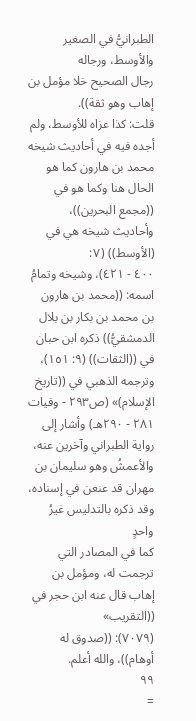الطبرانيُّ في الصغير والأوسط، ورجاله
رجال الصحيح خلا مؤمل بن إهاب وهو ثقة)).
قلت: كذا عزاه للأوسط، ولم أجده فيه في أحاديث شيخه محمد بن هارون كما هو
الحال هنا وكما هو في ((مجمع البحرين))، وأحاديث شيخه هي في (الأوسط)) (٧:
٤٠٠ - ٤٢١)، وشيخه وتمامُ اسمه: ((محمد بن هارون بن محمد بن بكار بن بلال
الدمشقيُّ)) ذكره ابن حبان في ((الثقات)) (٩: ١٥١)، وترجمه الذهبي في ((تاريخ
الإسلام)» (ص٢٩٣ - وفيات ٢٨١ - ٢٩٠هـ) وأشار إلى رواية الطبراني وآخرين عنه،
والأعمشُ وهو سليمان بن مهران قد عنعن في إسناده، وقد ذكره بالتدليس غيرُ واحدٍ
كما في المصادر التي ترجمت له، ومؤمل بن إهاب قال عنه ابن حجر في ((التقريب»
(٧٠٧٩): ((صدوق له أوهام))، والله أعلم.
٩٩
=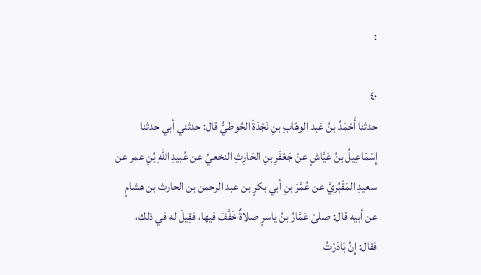:

٤٠
حدثنا أَحْمَدُ بنُ عَبد الوهّابِ بنِ نَجْدَةَ الحُوطيُّ قال: حدثني أبي حدثنا
إِسْمَاعِيلُ بنُ عَيَّاشٍ عنْ جَعْفَرِ بنِ الحَارِثِ النخعيِّ عن عُبيدِ اللّهِ بُنِ عمر عن
سعيدِ المَقْبُريَّ عن عُمَّرَ بنِ أبي بكرٍ بن عبد الرحمن بن الحارث بن هشامٍ
عن أبيه قال: صلىْ عَمَّارُ بنُ ياسرٍ صلاةٌ خَفَّفَ فيها، فقِيلَ له في ذلك،
فقال: إِنِّ بَادَرْتُ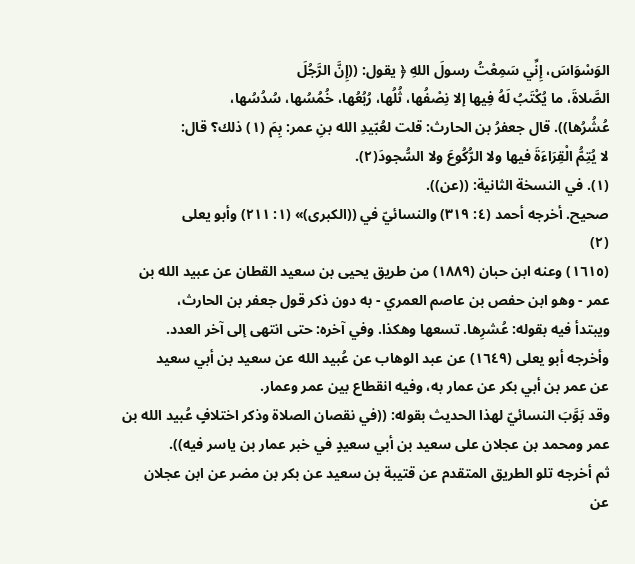الوَسْوَاسَ، إِنِّي سَمِعْتُ رسولَ اللهِ ﴿ يقول: ((إِنَّ الرَّجُلَ
الصَّلاةَ، ما يُكْتَبُ لَهُ فِيها إلا نِصْفُها، ثُلُها، رُبُعُها، خُمُسُها، سُدُسُها،
عُشُرُها)). قال جعفرُ بن الحارث: قلت لعُبّيدِ الله بنِ عمر: بِمَ (١) ذلك؟ قال:
لا يُتِمُّ الْقِرَاءَةَ فيها ولا الرُّكُوعَ ولا السُّجودَ(٢).
(١). في النسخة الثانية: ((عن)).
صحيح. أخرجه أحمد (٤: ٣١٩) والنسائيّ في ((الكبرى)» (١: ٢١١) وأبو يعلى
(٢)
(١٦١٥) وعنه ابن حبان (١٨٨٩) من طريق يحيى بن سعيد القطان عن عبيد الله بن
عمر - وهو ابن حفص بن عاصم العمري - به دون ذكر قول جعفر بن الحارث،
ويبتدأ فيه بقوله: عُشرِها. تسعها وهكذا. وفي آخره: حتى انتهى إلى آخر العدد.
وأخرجه أبو يعلى (١٦٤٩) عن عبد الوهاب عن عُبيد الله عن سعيد بن أبي سعيد
عن عمر بن أبي بكر عن عمار به، وفيه انقطاع بين عمر وعمار.
وقد بَوَّبَ النسائيّ لهذا الحديث بقوله: ((في نقصان الصلاة وذكر اختلافٍ عُبيد الله بن
عمر ومحمد بن عجلان على سعيد بن أبي سعيدٍ في خبر عمار بن ياسر فيه)).
ثم أخرجه تلو الطريق المتقدم عن قتيبة بن سعيد عن بكر بن مضر عن ابن عجلان
عن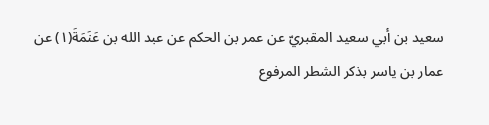سعيد بن أبي سعيد المقبريّ عن عمر بن الحكم عن عبد الله بن عَنَمَةَ(١) عن
عمار بن ياسر بذكر الشطر المرفوع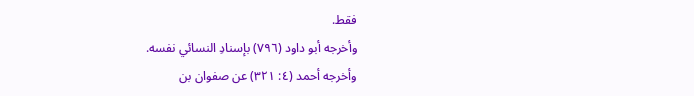فقط.
وأخرجه أبو داود (٧٩٦) بإسنادِ النسائي نفسه.
وأخرجه أحمد (٤: ٣٢١) عن صفوان بن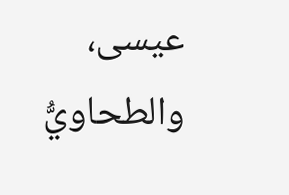عيسى، والطحاويُّ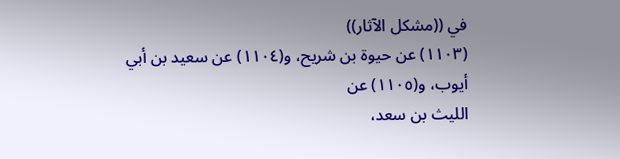في ((مشكل الآثار))
(١١٠٣) عن حيوة بن شريح، و(١١٠٤) عن سعيد بن أبي أيوب، و(١١٠٥) عن
الليث بن سعد،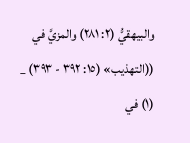والبيهقيُّ (٢: ٢٨١) والمزيَّ في ((التهذيب» (١٥: ٣٩٢ - ٣٩٣) _
(١) في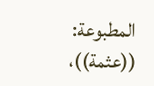المطبوعة: ((عثمة))،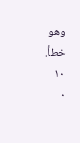وهو خطأ.
١٠
٠